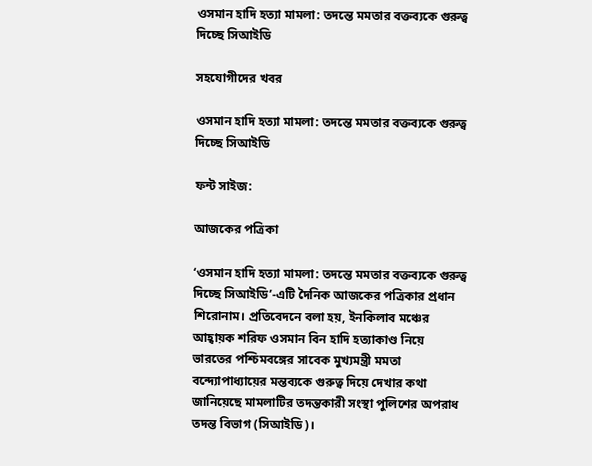ওসমান হাদি হত্যা মামলা: তদন্তে মমতার বক্তব্যকে গুরুত্ব দিচ্ছে সিআইডি

সহযোগীদের খবর

ওসমান হাদি হত্যা মামলা: তদন্তে মমতার বক্তব্যকে গুরুত্ব দিচ্ছে সিআইডি

ফন্ট সাইজ:

আজকের পত্রিকা

‘ওসমান হাদি হত্যা মামলা: তদন্তে মমতার বক্তব্যকে গুরুত্ব দিচ্ছে সিআইডি’-এটি দৈনিক আজকের পত্রিকার প্রধান শিরোনাম। প্রতিবেদনে বলা হয়, ইনকিলাব মঞ্চের আহ্বায়ক শরিফ ওসমান বিন হাদি হত্যাকাণ্ড নিয়ে ভারতের পশ্চিমবঙ্গের সাবেক মুখ্যমন্ত্রী মমতা বন্দ্যোপাধ্যায়ের মন্তব্যকে গুরুত্ব দিয়ে দেখার কথা জানিয়েছে মামলাটির তদন্তকারী সংস্থা পুলিশের অপরাধ তদন্ত বিভাগ (সিআইডি)।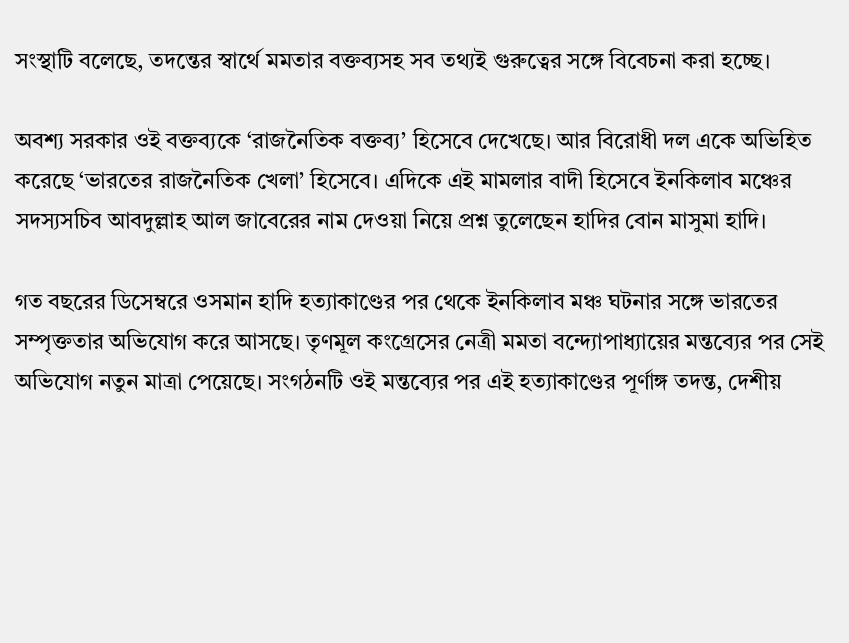সংস্থাটি বলেছে, তদন্তের স্বার্থে মমতার বক্তব্যসহ সব তথ্যই গুরুত্বের সঙ্গে বিবেচনা করা হচ্ছে।

অবশ্য সরকার ওই বক্তব্যকে ‘রাজনৈতিক বক্তব্য’ হিসেবে দেখেছে। আর বিরোধী দল একে অভিহিত করেছে ‘ভারতের রাজনৈতিক খেলা’ হিসেবে। এদিকে এই মামলার বাদী হিসেবে ইনকিলাব মঞ্চের সদস্যসচিব আবদুল্লাহ আল জাবেরের নাম দেওয়া নিয়ে প্রশ্ন তুলেছেন হাদির বোন মাসুমা হাদি।

গত বছরের ডিসেম্বরে ওসমান হাদি হত্যাকাণ্ডের পর থেকে ইনকিলাব মঞ্চ ঘটনার সঙ্গে ভারতের সম্পৃক্ততার অভিযোগ করে আসছে। তৃণমূল কংগ্রেসের নেত্রী মমতা বন্দ্যোপাধ্যায়ের মন্তব্যের পর সেই অভিযোগ নতুন মাত্রা পেয়েছে। সংগঠনটি ওই মন্তব্যের পর এই হত্যাকাণ্ডের পূর্ণাঙ্গ তদন্ত, দেশীয়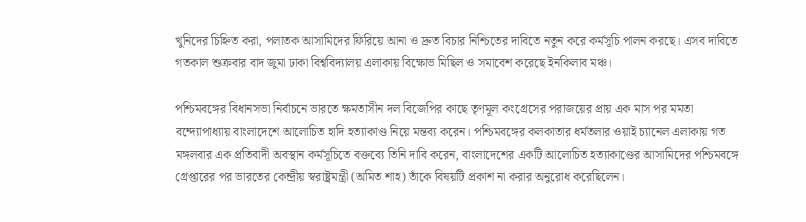খুনিদের চিহ্নিত করা, পলাতক আসামিদের ফিরিয়ে আনা ও দ্রুত বিচার নিশ্চিতের দাবিতে নতুন করে কর্মসূচি পালন করছে। এসব দাবিতে গতকাল শুক্রবার বাদ জুমা ঢাকা বিশ্ববিদ্যালয় এলাকায় বিক্ষোভ মিছিল ও সমাবেশ করেছে ইনকিলাব মঞ্চ।

পশ্চিমবঙ্গের বিধানসভা নির্বাচনে ভারতে ক্ষমতাসীন দল বিজেপির কাছে তৃণমূল কংগ্রেসের পরাজয়ের প্রায় এক মাস পর মমতা বন্দ্যোপাধ্যায় বাংলাদেশে আলোচিত হাদি হত্যাকাণ্ড নিয়ে মন্তব্য করেন। পশ্চিমবঙ্গের কলকাতার ধর্মতলার ওয়াই চ্যানেল এলাকায় গত মঙ্গলবার এক প্রতিবাদী অবস্থান কর্মসূচিতে বক্তব্যে তিনি দাবি করেন, বাংলাদেশের একটি আলোচিত হত্যাকাণ্ডের আসামিদের পশ্চিমবঙ্গে গ্রেপ্তারের পর ভারতের কেন্দ্রীয় স্বরাষ্ট্রমন্ত্রী (অমিত শাহ) তাঁকে বিষয়টি প্রকাশ না করার অনুরোধ করেছিলেন।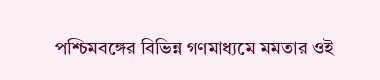পশ্চিমবঙ্গের বিভিন্ন গণমাধ্যমে মমতার ওই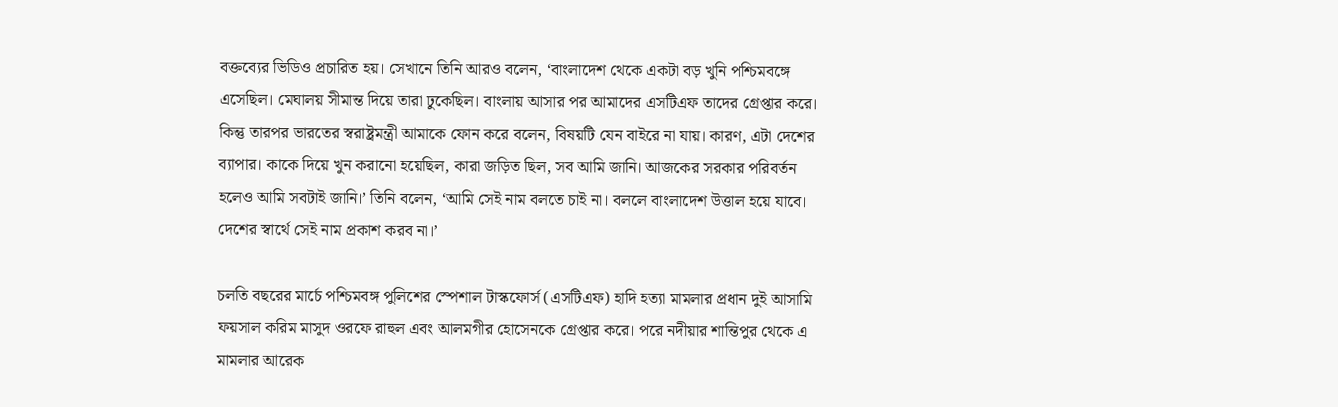বক্তব্যের ভিডিও প্রচারিত হয়। সেখানে তিনি আরও বলেন, ‘বাংলাদেশ থেকে একটা বড় খুনি পশ্চিমবঙ্গে এসেছিল। মেঘালয় সীমান্ত দিয়ে তারা ঢুকেছিল। বাংলায় আসার পর আমাদের এসটিএফ তাদের গ্রেপ্তার করে। কিন্তু তারপর ভারতের স্বরাষ্ট্রমন্ত্রী আমাকে ফোন করে বলেন, বিষয়টি যেন বাইরে না যায়। কারণ, এটা দেশের ব্যাপার। কাকে দিয়ে খুন করানো হয়েছিল, কারা জড়িত ছিল, সব আমি জানি। আজকের সরকার পরিবর্তন হলেও আমি সবটাই জানি।’ তিনি বলেন, ‘আমি সেই নাম বলতে চাই না। বললে বাংলাদেশ উত্তাল হয়ে যাবে। দেশের স্বার্থে সেই নাম প্রকাশ করব না।’

চলতি বছরের মার্চে পশ্চিমবঙ্গ পুলিশের স্পেশাল টাস্কফোর্স (এসটিএফ) হাদি হত্যা মামলার প্রধান দুই আসামি ফয়সাল করিম মাসুদ ওরফে রাহুল এবং আলমগীর হোসেনকে গ্রেপ্তার করে। পরে নদীয়ার শান্তিপুর থেকে এ মামলার আরেক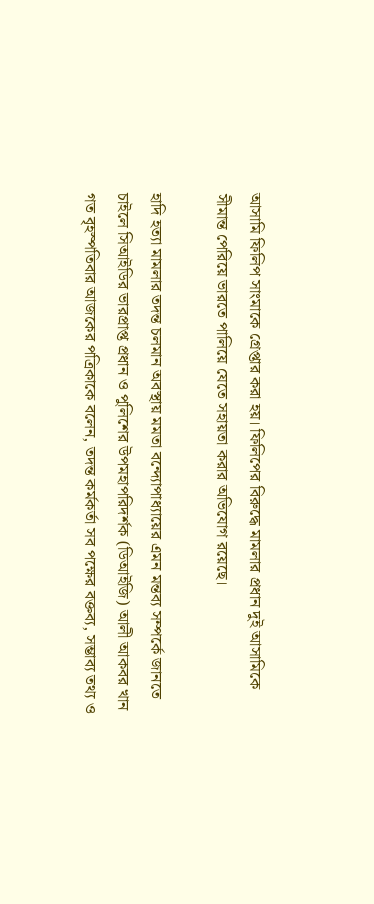আসামি ফিলিপ সাংমাকে গ্রেপ্তার করা হয়। ফিলিপের বিরুদ্ধে মামলার প্রধান দুই আসামিকে সীমান্ত পেরিয়ে ভারতে পালিয়ে যেতে সহায়তা করার অভিযোগ রয়েছে।

হাদি হত্যা মামলার তদন্ত চলমান অবস্থায় মমতা বন্দ্যোপাধ্যায়ের এমন মন্তব্য সম্পর্কে জানতে চাইলে সিআইডির ভারপ্রাপ্ত প্রধান ও পুলিশের উপমহাপরিদর্শক (ডিআইজি) আলী আকবর খান গত বৃহস্পতিবার আজকের পত্রিকাকে বলেন, তদন্ত কর্মকর্তা সব পক্ষের বক্তব্য, সম্ভাব্য তথ্য ও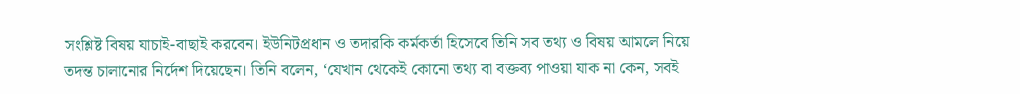সংশ্লিষ্ট বিষয় যাচাই-বাছাই করবেন। ইউনিটপ্রধান ও তদারকি কর্মকর্তা হিসেবে তিনি সব তথ্য ও বিষয় আমলে নিয়ে তদন্ত চালানোর নির্দেশ দিয়েছেন। তিনি বলেন, ‘যেখান থেকেই কোনো তথ্য বা বক্তব্য পাওয়া যাক না কেন, সবই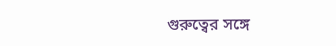গুরুত্বের সঙ্গে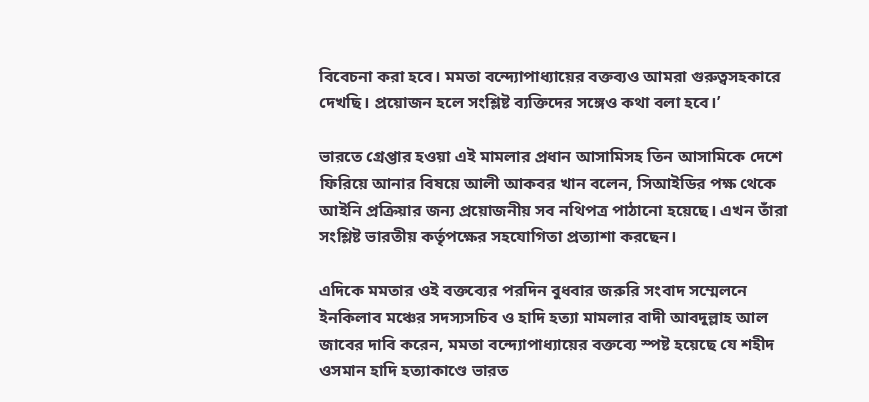বিবেচনা করা হবে। মমতা বন্দ্যোপাধ্যায়ের বক্তব্যও আমরা গুরুত্বসহকারে দেখছি। প্রয়োজন হলে সংশ্লিষ্ট ব্যক্তিদের সঙ্গেও কথা বলা হবে।’

ভারতে গ্রেপ্তার হওয়া এই মামলার প্রধান আসামিসহ তিন আসামিকে দেশে ফিরিয়ে আনার বিষয়ে আলী আকবর খান বলেন, সিআইডির পক্ষ থেকে আইনি প্রক্রিয়ার জন্য প্রয়োজনীয় সব নথিপত্র পাঠানো হয়েছে। এখন তাঁরা সংশ্লিষ্ট ভারতীয় কর্তৃপক্ষের সহযোগিতা প্রত্যাশা করছেন।

এদিকে মমতার ওই বক্তব্যের পরদিন বুধবার জরুরি সংবাদ সম্মেলনে ইনকিলাব মঞ্চের সদস্যসচিব ও হাদি হত্যা মামলার বাদী আবদুল্লাহ আল জাবের দাবি করেন, মমতা বন্দ্যোপাধ্যায়ের বক্তব্যে স্পষ্ট হয়েছে যে শহীদ ওসমান হাদি হত্যাকাণ্ডে ভারত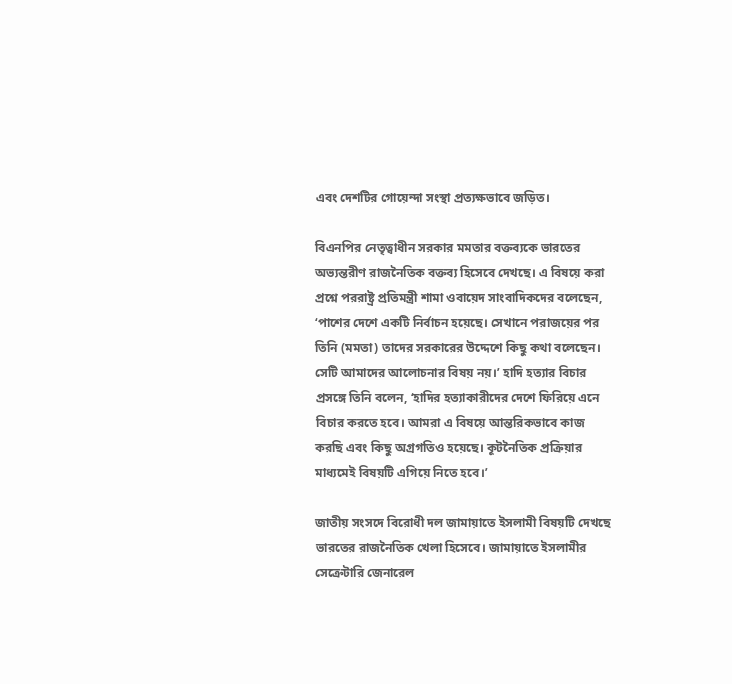এবং দেশটির গোয়েন্দা সংস্থা প্রত্যক্ষভাবে জড়িত।

বিএনপির নেতৃত্বাধীন সরকার মমতার বক্তব্যকে ভারতের অভ্যন্তরীণ রাজনৈতিক বক্তব্য হিসেবে দেখছে। এ বিষয়ে করা প্রশ্নে পররাষ্ট্র প্রতিমন্ত্রী শামা ওবায়েদ সাংবাদিকদের বলেছেন, ‘পাশের দেশে একটি নির্বাচন হয়েছে। সেখানে পরাজয়ের পর তিনি (মমতা) তাদের সরকারের উদ্দেশে কিছু কথা বলেছেন। সেটি আমাদের আলোচনার বিষয় নয়।’ হাদি হত্যার বিচার প্রসঙ্গে তিনি বলেন, ‘হাদির হত্যাকারীদের দেশে ফিরিয়ে এনে বিচার করতে হবে। আমরা এ বিষয়ে আন্তরিকভাবে কাজ করছি এবং কিছু অগ্রগতিও হয়েছে। কূটনৈতিক প্রক্রিয়ার মাধ্যমেই বিষয়টি এগিয়ে নিতে হবে।’

জাতীয় সংসদে বিরোধী দল জামায়াতে ইসলামী বিষয়টি দেখছে ভারতের রাজনৈতিক খেলা হিসেবে। জামায়াতে ইসলামীর সেক্রেটারি জেনারেল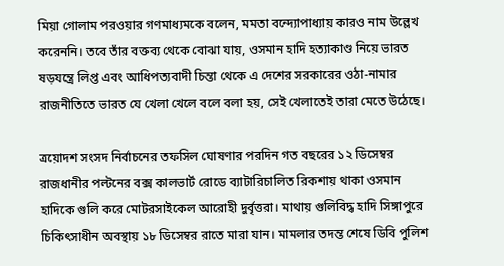মিয়া গোলাম পরওয়ার গণমাধ্যমকে বলেন, মমতা বন্দ্যোপাধ্যায় কারও নাম উল্লেখ করেননি। তবে তাঁর বক্তব্য থেকে বোঝা যায়, ওসমান হাদি হত্যাকাণ্ড নিয়ে ভারত ষড়যন্ত্রে লিপ্ত এবং আধিপত্যবাদী চিন্তা থেকে এ দেশের সরকারের ওঠা-নামার রাজনীতিতে ভারত যে খেলা খেলে বলে বলা হয়, সেই খেলাতেই তারা মেতে উঠেছে।

ত্রয়োদশ সংসদ নির্বাচনের তফসিল ঘোষণার পরদিন গত বছরের ১২ ডিসেম্বর রাজধানীর পল্টনের বক্স কালভার্ট রোডে ব্যাটারিচালিত রিকশায় থাকা ওসমান হাদিকে গুলি করে মোটরসাইকেল আরোহী দুর্বৃত্তরা। মাথায় গুলিবিদ্ধ হাদি সিঙ্গাপুরে চিকিৎসাধীন অবস্থায় ১৮ ডিসেম্বর রাতে মারা যান। মামলার তদন্ত শেষে ডিবি পুলিশ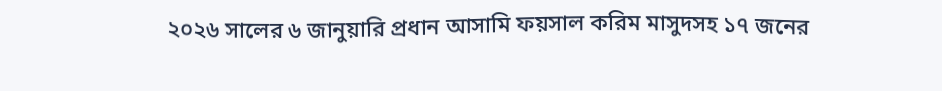২০২৬ সালের ৬ জানুয়ারি প্রধান আসামি ফয়সাল করিম মাসুদসহ ১৭ জনের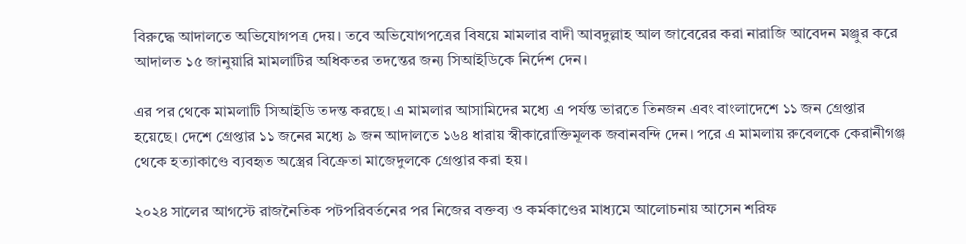বিরুদ্ধে আদালতে অভিযোগপত্র দেয়। তবে অভিযোগপত্রের বিষয়ে মামলার বাদী আবদুল্লাহ আল জাবেরের করা নারাজি আবেদন মঞ্জুর করে আদালত ১৫ জানুয়ারি মামলাটির অধিকতর তদন্তের জন্য সিআইডিকে নির্দেশ দেন।

এর পর থেকে মামলাটি সিআইডি তদন্ত করছে। এ মামলার আসামিদের মধ্যে এ পর্যন্ত ভারতে তিনজন এবং বাংলাদেশে ১১ জন গ্রেপ্তার হয়েছে। দেশে গ্রেপ্তার ১১ জনের মধ্যে ৯ জন আদালতে ১৬৪ ধারায় স্বীকারোক্তিমূলক জবানবন্দি দেন। পরে এ মামলায় রুবেলকে কেরানীগঞ্জ থেকে হত্যাকাণ্ডে ব্যবহৃত অস্ত্রের বিক্রেতা মাজেদুলকে গ্রেপ্তার করা হয়।

২০২৪ সালের আগস্টে রাজনৈতিক পটপরিবর্তনের পর নিজের বক্তব্য ও কর্মকাণ্ডের মাধ্যমে আলোচনায় আসেন শরিফ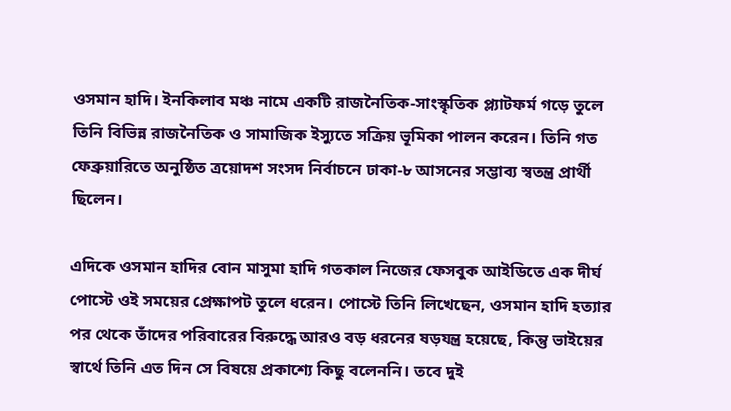ওসমান হাদি। ইনকিলাব মঞ্চ নামে একটি রাজনৈতিক-সাংস্কৃতিক প্ল্যাটফর্ম গড়ে তুলে তিনি বিভিন্ন রাজনৈতিক ও সামাজিক ইস্যুতে সক্রিয় ভূমিকা পালন করেন। তিনি গত ফেব্রুয়ারিতে অনুষ্ঠিত ত্রয়োদশ সংসদ নির্বাচনে ঢাকা-৮ আসনের সম্ভাব্য স্বতন্ত্র প্রার্থী ছিলেন।

এদিকে ওসমান হাদির বোন মাসুমা হাদি গতকাল নিজের ফেসবুক আইডিতে এক দীর্ঘ পোস্টে ওই সময়ের প্রেক্ষাপট তুলে ধরেন। পোস্টে তিনি লিখেছেন, ওসমান হাদি হত্যার পর থেকে তাঁদের পরিবারের বিরুদ্ধে আরও বড় ধরনের ষড়যন্ত্র হয়েছে, কিন্তু ভাইয়ের স্বার্থে তিনি এত দিন সে বিষয়ে প্রকাশ্যে কিছু বলেননি। তবে দুই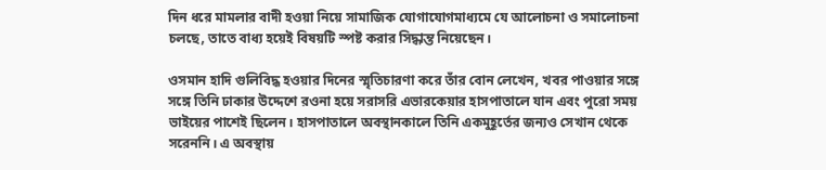দিন ধরে মামলার বাদী হওয়া নিয়ে সামাজিক যোগাযোগমাধ্যমে যে আলোচনা ও সমালোচনা চলছে, তাতে বাধ্য হয়েই বিষয়টি স্পষ্ট করার সিদ্ধান্ত নিয়েছেন।

ওসমান হাদি গুলিবিদ্ধ হওয়ার দিনের স্মৃতিচারণা করে তাঁর বোন লেখেন, খবর পাওয়ার সঙ্গে সঙ্গে তিনি ঢাকার উদ্দেশে রওনা হয়ে সরাসরি এভারকেয়ার হাসপাতালে যান এবং পুরো সময় ভাইয়ের পাশেই ছিলেন। হাসপাতালে অবস্থানকালে তিনি একমুহূর্তের জন্যও সেখান থেকে সরেননি। এ অবস্থায়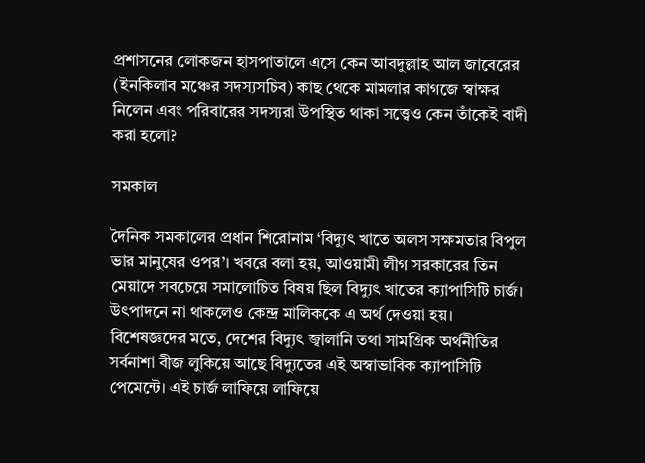প্রশাসনের লোকজন হাসপাতালে এসে কেন আবদুল্লাহ আল জাবেরের (ইনকিলাব মঞ্চের সদস্যসচিব) কাছ থেকে মামলার কাগজে স্বাক্ষর নিলেন এবং পরিবারের সদস্যরা উপস্থিত থাকা সত্ত্বেও কেন তাঁকেই বাদী করা হলো?

সমকাল

দৈনিক সমকালের প্রধান শিরোনাম ‘বিদ্যুৎ খাতে অলস সক্ষমতার বিপুল ভার মানুষের ওপর’। খবরে বলা হয়, আওয়ামী লীগ সরকারের তিন মেয়াদে সবচেয়ে সমালোচিত বিষয় ছিল বিদ্যুৎ খাতের ক্যাপাসিটি চার্জ। উৎপাদনে না থাকলেও কেন্দ্র মালিককে এ অর্থ দেওয়া হয়। বিশেষজ্ঞদের মতে, দেশের বিদ্যুৎ জ্বালানি তথা সামগ্রিক অর্থনীতির সর্বনাশা বীজ লুকিয়ে আছে বিদ্যুতের এই অস্বাভাবিক ক্যাপাসিটি পেমেন্টে। এই চার্জ লাফিয়ে লাফিয়ে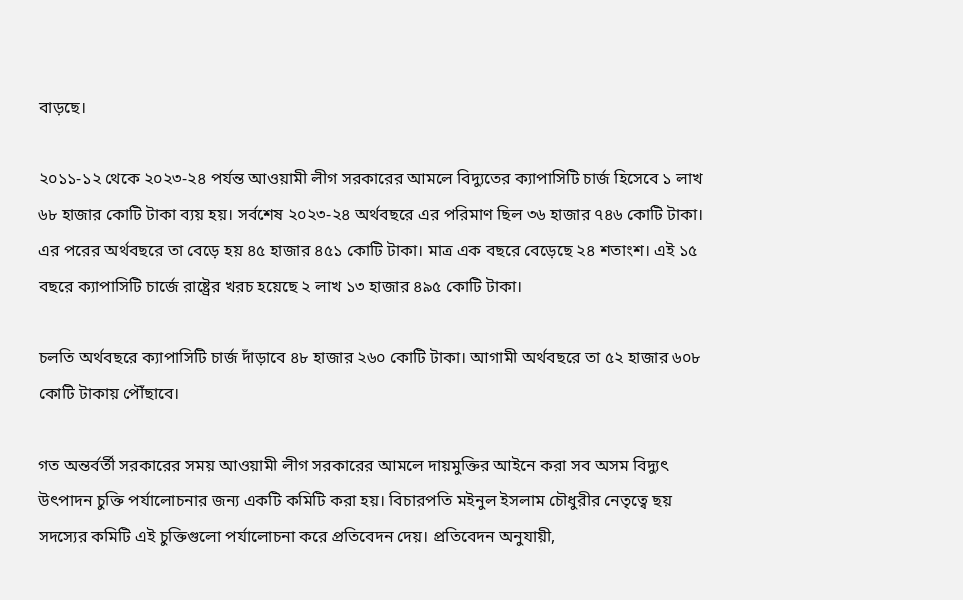বাড়ছে।

২০১১-১২ থেকে ২০২৩-২৪ পর্যন্ত আওয়ামী লীগ সরকারের আমলে বিদ্যুতের ক্যাপাসিটি চার্জ হিসেবে ১ লাখ ৬৮ হাজার কোটি টাকা ব্যয় হয়। সর্বশেষ ২০২৩-২৪ অর্থবছরে এর পরিমাণ ছিল ৩৬ হাজার ৭৪৬ কোটি টাকা। এর পরের অর্থবছরে তা বেড়ে হয় ৪৫ হাজার ৪৫১ কোটি টাকা। মাত্র এক বছরে বেড়েছে ২৪ শতাংশ। এই ১৫ বছরে ক্যাপাসিটি চার্জে রাষ্ট্রের খরচ হয়েছে ২ লাখ ১৩ হাজার ৪৯৫ কোটি টাকা।

চলতি অর্থবছরে ক্যাপাসিটি চার্জ দাঁড়াবে ৪৮ হাজার ২৬০ কোটি টাকা। আগামী অর্থবছরে তা ৫২ হাজার ৬০৮ কোটি টাকায় পৌঁছাবে।

গত অন্তর্বর্তী সরকারের সময় আওয়ামী লীগ সরকারের আমলে দায়মুক্তির আইনে করা সব অসম বিদ্যুৎ উৎপাদন চুক্তি পর্যালোচনার জন্য একটি কমিটি করা হয়। বিচারপতি মইনুল ইসলাম চৌধুরীর নেতৃত্বে ছয় সদস্যের কমিটি এই চুক্তিগুলো পর্যালোচনা করে প্রতিবেদন দেয়। প্রতিবেদন অনুযায়ী,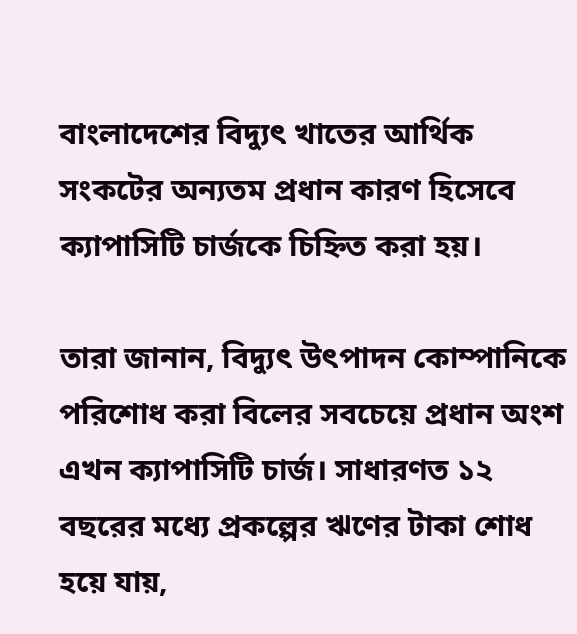বাংলাদেশের বিদ্যুৎ খাতের আর্থিক সংকটের অন্যতম প্রধান কারণ হিসেবে ক্যাপাসিটি চার্জকে চিহ্নিত করা হয়।

তারা জানান, বিদ্যুৎ উৎপাদন কোম্পানিকে পরিশোধ করা বিলের সবচেয়ে প্রধান অংশ এখন ক্যাপাসিটি চার্জ। সাধারণত ১২ বছরের মধ্যে প্রকল্পের ঋণের টাকা শোধ হয়ে যায়,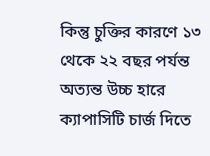কিন্তু চুক্তির কারণে ১৩ থেকে ২২ বছর পর্যন্ত অত্যন্ত উচ্চ হারে ক্যাপাসিটি চার্জ দিতে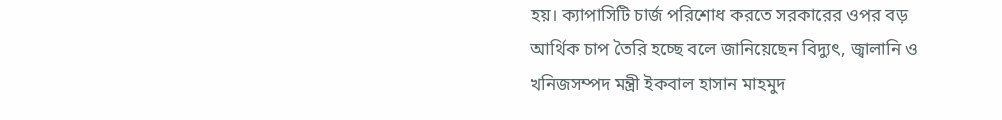হয়। ক্যাপাসিটি চার্জ পরিশোধ করতে সরকারের ওপর বড় আর্থিক চাপ তৈরি হচ্ছে বলে জানিয়েছেন বিদ্যুৎ, জ্বালানি ও খনিজসম্পদ মন্ত্রী ইকবাল হাসান মাহমুদ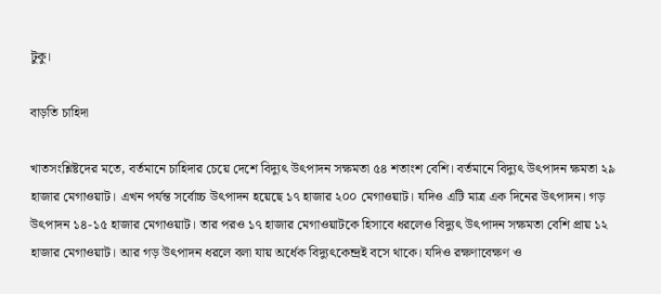টুকু।

বাড়তি চাহিদা

খাতসংশ্লিষ্টদের মতে, বর্তমানে চাহিদার চেয়ে দেশে বিদ্যুৎ উৎপাদন সক্ষমতা ৫৪ শতাংশ বেশি। বর্তমানে বিদ্যুৎ উৎপাদন ক্ষমতা ২৯ হাজার মেগাওয়াট। এখন পর্যন্ত সর্বোচ্চ উৎপাদন হয়েছে ১৭ হাজার ২০০ মেগাওয়াট। যদিও এটি মাত্র এক দিনের উৎপাদন। গড় উৎপাদন ১৪-১৫ হাজার মেগাওয়াট। তার পরও ১৭ হাজার মেগাওয়াটকে হিসাবে ধরলেও বিদ্যুৎ উৎপাদন সক্ষমতা বেশি প্রায় ১২ হাজার মেগাওয়াট। আর গড় উৎপাদন ধরলে বলা যায় অর্ধেক বিদ্যুৎকেন্দ্রই বসে থাকে। যদিও রক্ষণাবেক্ষণ ও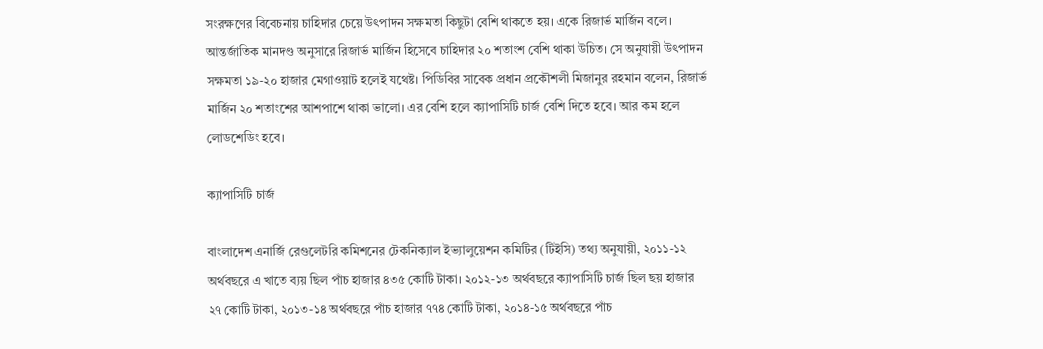সংরক্ষণের বিবেচনায় চাহিদার চেয়ে উৎপাদন সক্ষমতা কিছুটা বেশি থাকতে হয়। একে রিজার্ভ মার্জিন বলে। আন্তর্জাতিক মানদণ্ড অনুসারে রিজার্ভ মার্জিন হিসেবে চাহিদার ২০ শতাংশ বেশি থাকা উচিত। সে অনুযায়ী উৎপাদন সক্ষমতা ১৯-২০ হাজার মেগাওয়াট হলেই যথেষ্ট। পিডিবির সাবেক প্রধান প্রকৌশলী মিজানুর রহমান বলেন, রিজার্ভ মার্জিন ২০ শতাংশের আশপাশে থাকা ভালো। এর বেশি হলে ক্যাপাসিটি চার্জ বেশি দিতে হবে। আর কম হলে লোডশেডিং হবে।

ক্যাপাসিটি চার্জ

বাংলাদেশ এনার্জি রেগুলেটরি কমিশনের টেকনিক্যাল ইভ্যালুয়েশন কমিটির (টিইসি) তথ্য অনুযায়ী, ২০১১-১২ অর্থবছরে এ খাতে ব্যয় ছিল পাঁচ হাজার ৪৩৫ কোটি টাকা। ২০১২-১৩ অর্থবছরে ক্যাপাসিটি চার্জ ছিল ছয় হাজার ২৭ কোটি টাকা, ২০১৩-১৪ অর্থবছরে পাঁচ হাজার ৭৭৪ কোটি টাকা, ২০১৪-১৫ অর্থবছরে পাঁচ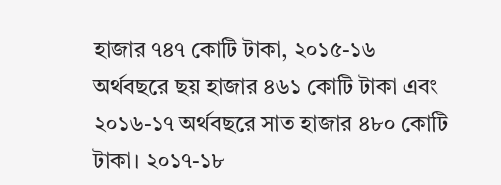হাজার ৭৪৭ কোটি টাকা, ২০১৫-১৬ অর্থবছরে ছয় হাজার ৪৬১ কোটি টাকা এবং ২০১৬-১৭ অর্থবছরে সাত হাজার ৪৮০ কোটি টাকা। ২০১৭-১৮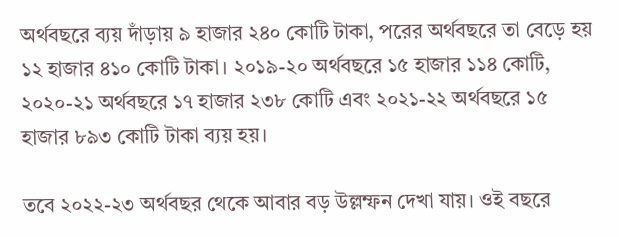অর্থবছরে ব্যয় দাঁড়ায় ৯ হাজার ২৪০ কোটি টাকা, পরের অর্থবছরে তা বেড়ে হয় ১২ হাজার ৪১০ কোটি টাকা। ২০১৯-২০ অর্থবছরে ১৫ হাজার ১১৪ কোটি, ২০২০-২১ অর্থবছরে ১৭ হাজার ২৩৮ কোটি এবং ২০২১-২২ অর্থবছরে ১৫ হাজার ৮৯৩ কোটি টাকা ব্যয় হয়।

তবে ২০২২-২৩ অর্থবছর থেকে আবার বড় উল্লম্ফন দেখা যায়। ওই বছরে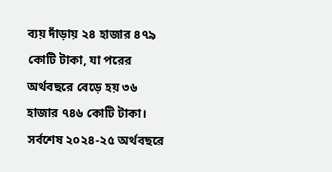ব্যয় দাঁড়ায় ২৪ হাজার ৪৭৯ কোটি টাকা, যা পরের অর্থবছরে বেড়ে হয় ৩৬ হাজার ৭৪৬ কোটি টাকা। সর্বশেষ ২০২৪-২৫ অর্থবছরে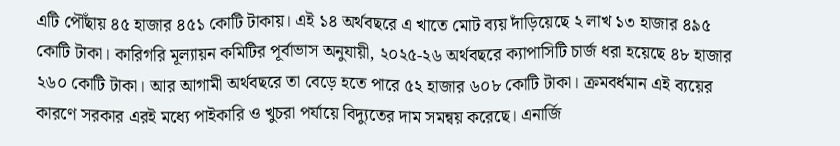এটি পৌঁছায় ৪৫ হাজার ৪৫১ কোটি টাকায়। এই ১৪ অর্থবছরে এ খাতে মোট ব্যয় দাঁড়িয়েছে ২ লাখ ১৩ হাজার ৪৯৫ কোটি টাকা। কারিগরি মূল্যায়ন কমিটির পূর্বাভাস অনুযায়ী, ২০২৫-২৬ অর্থবছরে ক্যাপাসিটি চার্জ ধরা হয়েছে ৪৮ হাজার ২৬০ কোটি টাকা। আর আগামী অর্থবছরে তা বেড়ে হতে পারে ৫২ হাজার ৬০৮ কোটি টাকা। ক্রমবর্ধমান এই ব্যয়ের কারণে সরকার এরই মধ্যে পাইকারি ও খুচরা পর্যায়ে বিদ্যুতের দাম সমন্বয় করেছে। এনার্জি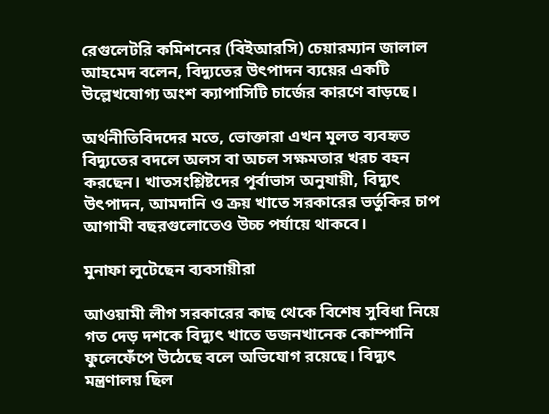রেগুলেটরি কমিশনের (বিইআরসি) চেয়ারম্যান জালাল আহমেদ বলেন, বিদ্যুতের উৎপাদন ব্যয়ের একটি উল্লেখযোগ্য অংশ ক্যাপাসিটি চার্জের কারণে বাড়ছে।

অর্থনীতিবিদদের মতে, ভোক্তারা এখন মূলত ব্যবহৃত বিদ্যুতের বদলে অলস বা অচল সক্ষমতার খরচ বহন করছেন। খাতসংশ্লিষ্টদের পূর্বাভাস অনুযায়ী, বিদ্যুৎ উৎপাদন, আমদানি ও ক্রয় খাতে সরকারের ভর্তুকির চাপ আগামী বছরগুলোতেও উচ্চ পর্যায়ে থাকবে।

মুনাফা লুটেছেন ব্যবসায়ীরা

আওয়ামী লীগ সরকারের কাছ থেকে বিশেষ সুবিধা নিয়ে গত দেড় দশকে বিদ্যুৎ খাতে ডজনখানেক কোম্পানি ফুলেফেঁপে উঠেছে বলে অভিযোগ রয়েছে। বিদ্যুৎ মন্ত্রণালয় ছিল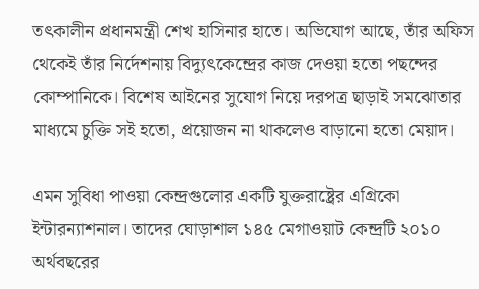তৎকালীন প্রধানমন্ত্রী শেখ হাসিনার হাতে। অভিযোগ আছে, তাঁর অফিস থেকেই তাঁর নির্দেশনায় বিদ্যুৎকেন্দ্রের কাজ দেওয়া হতো পছন্দের কোম্পানিকে। বিশেষ আইনের সুযোগ নিয়ে দরপত্র ছাড়াই সমঝোতার মাধ্যমে চুক্তি সই হতো, প্রয়োজন না থাকলেও বাড়ানো হতো মেয়াদ।

এমন সুবিধা পাওয়া কেন্দ্রগুলোর একটি যুক্তরাষ্ট্রের এগ্রিকো ইন্টারন্যাশনাল। তাদের ঘোড়াশাল ১৪৫ মেগাওয়াট কেন্দ্রটি ২০১০ অর্থবছরের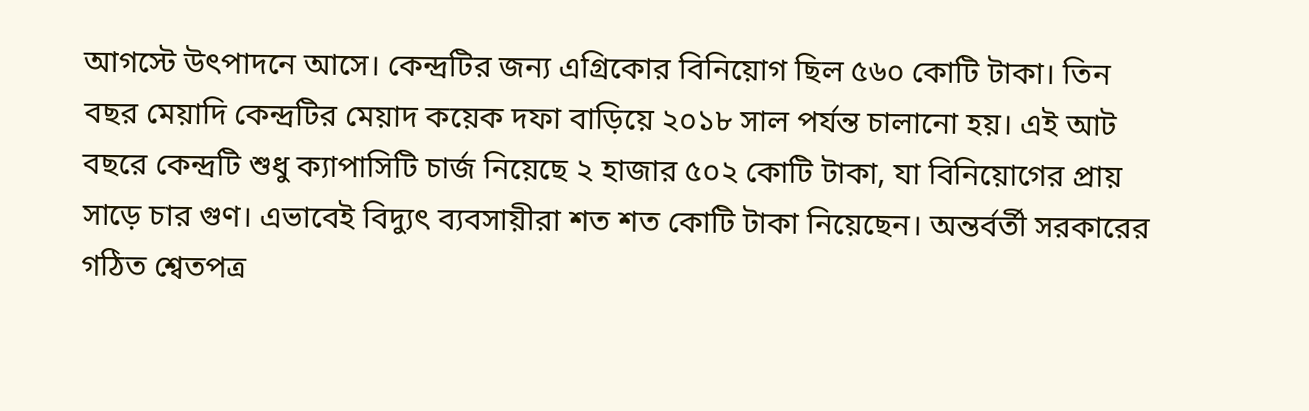আগস্টে উৎপাদনে আসে। কেন্দ্রটির জন্য এগ্রিকোর বিনিয়োগ ছিল ৫৬০ কোটি টাকা। তিন বছর মেয়াদি কেন্দ্রটির মেয়াদ কয়েক দফা বাড়িয়ে ২০১৮ সাল পর্যন্ত চালানো হয়। এই আট বছরে কেন্দ্রটি শুধু ক্যাপাসিটি চার্জ নিয়েছে ২ হাজার ৫০২ কোটি টাকা, যা বিনিয়োগের প্রায় সাড়ে চার গুণ। এভাবেই বিদ্যুৎ ব্যবসায়ীরা শত শত কোটি টাকা নিয়েছেন। অন্তর্বর্তী সরকারের গঠিত শ্বেতপত্র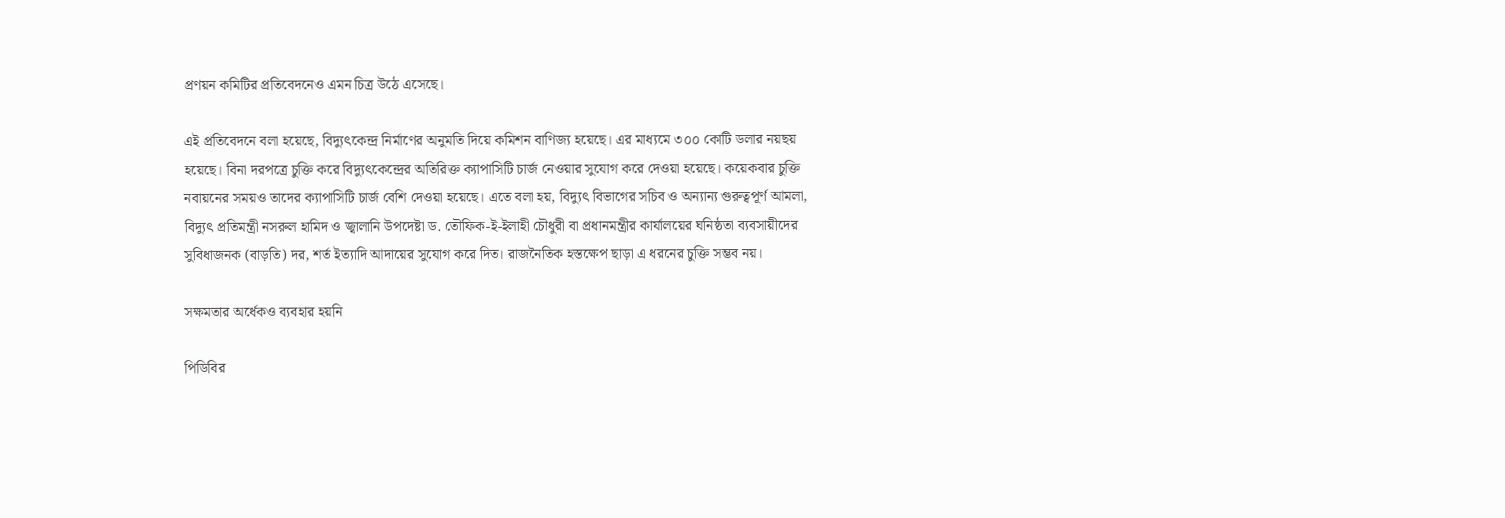প্রণয়ন কমিটির প্রতিবেদনেও এমন চিত্র উঠে এসেছে।

এই প্রতিবেদনে বলা হয়েছে, বিদ্যুৎকেন্দ্র নির্মাণের অনুমতি দিয়ে কমিশন বাণিজ্য হয়েছে। এর মাধ্যমে ৩০০ কোটি ডলার নয়ছয় হয়েছে। বিনা দরপত্রে চুক্তি করে বিদ্যুৎকেন্দ্রের অতিরিক্ত ক্যাপাসিটি চার্জ নেওয়ার সুযোগ করে দেওয়া হয়েছে। কয়েকবার চুক্তি নবায়নের সময়ও তাদের ক্যাপাসিটি চার্জ বেশি দেওয়া হয়েছে। এতে বলা হয়, বিদ্যুৎ বিভাগের সচিব ও অন্যান্য গুরুত্বপূর্ণ আমলা, বিদ্যুৎ প্রতিমন্ত্রী নসরুল হামিদ ও জ্বালানি উপদেষ্টা ড. তৌফিক-ই-ইলাহী চৌধুরী বা প্রধানমন্ত্রীর কার্যালয়ের ঘনিষ্ঠতা ব্যবসায়ীদের সুবিধাজনক (বাড়তি) দর, শর্ত ইত্যাদি আদায়ের সুযোগ করে দিত। রাজনৈতিক হস্তক্ষেপ ছাড়া এ ধরনের চুক্তি সম্ভব নয়।

সক্ষমতার অর্ধেকও ব্যবহার হয়নি

পিডিবির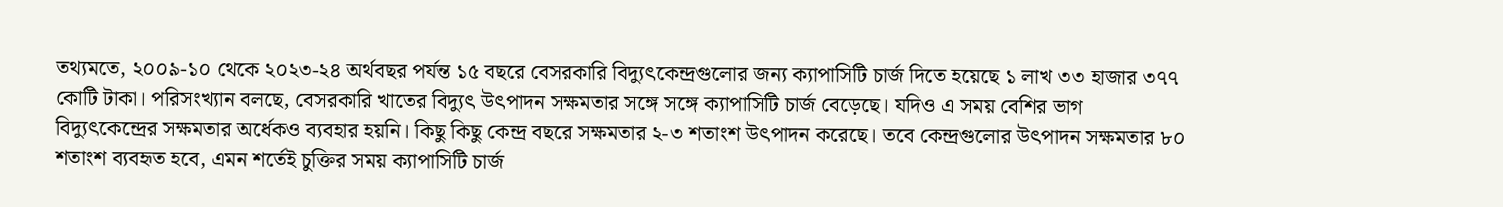তথ্যমতে, ২০০৯-১০ থেকে ২০২৩-২৪ অর্থবছর পর্যন্ত ১৫ বছরে বেসরকারি বিদ্যুৎকেন্দ্রগুলোর জন্য ক্যাপাসিটি চার্জ দিতে হয়েছে ১ লাখ ৩৩ হাজার ৩৭৭ কোটি টাকা। পরিসংখ্যান বলছে, বেসরকারি খাতের বিদ্যুৎ উৎপাদন সক্ষমতার সঙ্গে সঙ্গে ক্যাপাসিটি চার্জ বেড়েছে। যদিও এ সময় বেশির ভাগ বিদ্যুৎকেন্দ্রের সক্ষমতার অর্ধেকও ব্যবহার হয়নি। কিছু কিছু কেন্দ্র বছরে সক্ষমতার ২-৩ শতাংশ উৎপাদন করেছে। তবে কেন্দ্রগুলোর উৎপাদন সক্ষমতার ৮০ শতাংশ ব্যবহৃত হবে, এমন শর্তেই চুক্তির সময় ক্যাপাসিটি চার্জ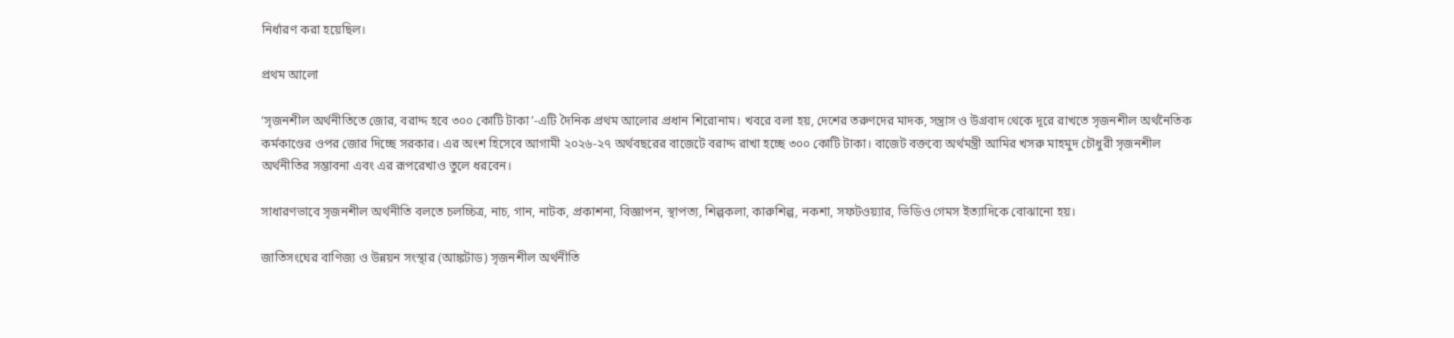নির্ধারণ করা হয়েছিল।

প্রথম আলো

‘সৃজনশীল অর্থনীতিতে জোর, বরাদ্দ হবে ৩০০ কোটি টাকা’-এটি দৈনিক প্রথম আলোর প্রধান শিরোনাম। খবরে বলা হয়, দেশের তরুণদের মাদক, সন্ত্রাস ও উগ্রবাদ থেকে দূরে রাখতে সৃজনশীল অর্থনৈতিক কর্মকাণ্ডের ওপর জোর দিচ্ছে সরকার। এর অংশ হিসেবে আগামী ২০২৬-২৭ অর্থবছরের বাজেটে বরাদ্দ রাখা হচ্ছে ৩০০ কোটি টাকা। বাজেট বক্তব্যে অর্থমন্ত্রী আমির খসরু মাহমুদ চৌধুরী সৃজনশীল অর্থনীতির সম্ভাবনা এবং এর রূপরেখাও তুলে ধরবেন।

সাধারণভাবে সৃজনশীল অর্থনীতি বলতে চলচ্চিত্র, নাচ, গান, নাটক, প্রকাশনা, বিজ্ঞাপন, স্থাপত্য, শিল্পকলা, কারুশিল্প, নকশা, সফটওয়্যার, ভিডিও গেমস ইত্যাদিকে বোঝানো হয়।

জাতিসংঘের বাণিজ্য ও উন্নয়ন সংস্থার (আঙ্কটাড) সৃজনশীল অর্থনীতি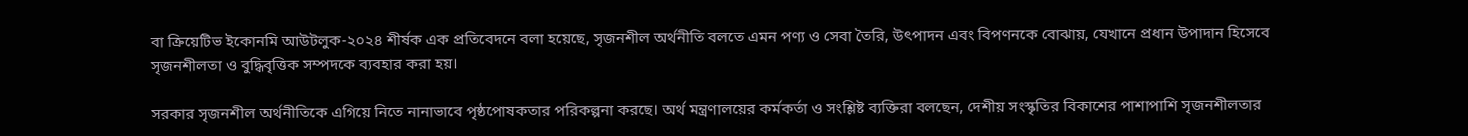বা ক্রিয়েটিভ ইকোনমি আউটলুক-২০২৪ শীর্ষক এক প্রতিবেদনে বলা হয়েছে, সৃজনশীল অর্থনীতি বলতে এমন পণ্য ও সেবা তৈরি, উৎপাদন এবং বিপণনকে বোঝায়, যেখানে প্রধান উপাদান হিসেবে সৃজনশীলতা ও বুদ্ধিবৃত্তিক সম্পদকে ব্যবহার করা হয়।

সরকার সৃজনশীল অর্থনীতিকে এগিয়ে নিতে নানাভাবে পৃষ্ঠপোষকতার পরিকল্পনা করছে। অর্থ মন্ত্রণালয়ের কর্মকর্তা ও সংশ্লিষ্ট ব্যক্তিরা বলছেন, দেশীয় সংস্কৃতির বিকাশের পাশাপাশি সৃজনশীলতার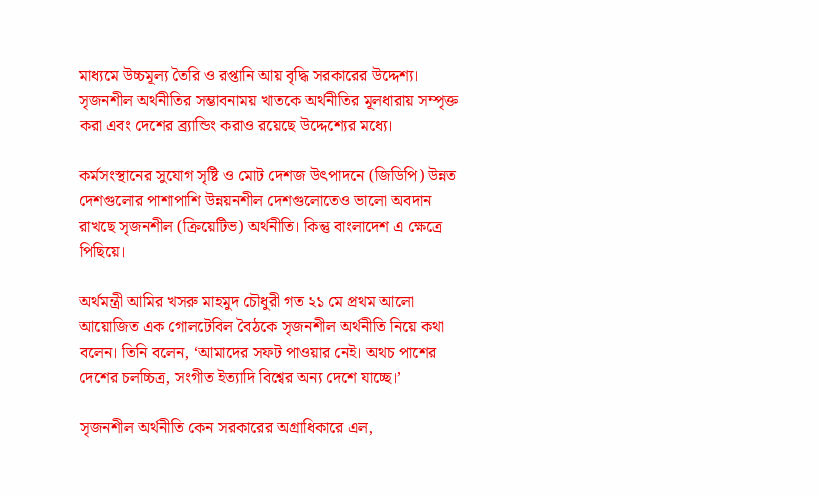মাধ্যমে উচ্চমূল্য তৈরি ও রপ্তানি আয় বৃদ্ধি সরকারের উদ্দেশ্য। সৃজনশীল অর্থনীতির সম্ভাবনাময় খাতকে অর্থনীতির মূলধারায় সম্পৃক্ত করা এবং দেশের ব্র্যান্ডিং করাও রয়েছে উদ্দেশ্যের মধ্যে।

কর্মসংস্থানের সুযোগ সৃষ্টি ও মোট দেশজ উৎপাদনে (জিডিপি) উন্নত দেশগুলোর পাশাপাশি উন্নয়নশীল দেশগুলোতেও ভালো অবদান রাখছে সৃজনশীল (ক্রিয়েটিভ) অর্থনীতি। কিন্তু বাংলাদেশ এ ক্ষেত্রে পিছিয়ে।

অর্থমন্ত্রী আমির খসরু মাহমুদ চৌধুরী গত ২১ মে প্রথম আলো আয়োজিত এক গোলটেবিল বৈঠকে সৃজনশীল অর্থনীতি নিয়ে কথা বলেন। তিনি বলেন, ‘আমাদের সফট পাওয়ার নেই। অথচ পাশের দেশের চলচ্চিত্র, সংগীত ইত্যাদি বিশ্বের অন্য দেশে যাচ্ছে।’

সৃজনশীল অর্থনীতি কেন সরকারের অগ্রাধিকারে এল,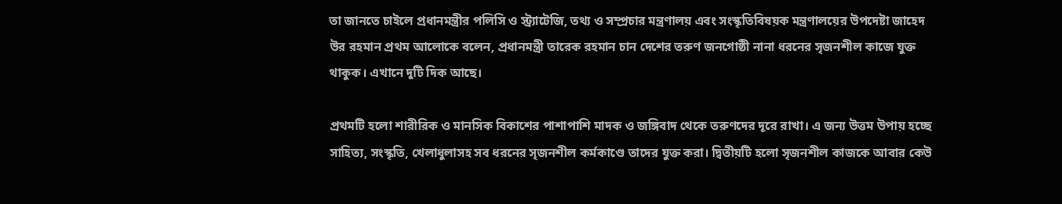তা জানতে চাইলে প্রধানমন্ত্রীর পলিসি ও স্ট্র্যাটেজি, তথ্য ও সম্প্রচার মন্ত্রণালয় এবং সংস্কৃতিবিষয়ক মন্ত্রণালয়ের উপদেষ্টা জাহেদ উর রহমান প্রথম আলোকে বলেন, প্রধানমন্ত্রী তারেক রহমান চান দেশের তরুণ জনগোষ্ঠী নানা ধরনের সৃজনশীল কাজে যুক্ত থাকুক। এখানে দুটি দিক আছে।

প্রথমটি হলো শারীরিক ও মানসিক বিকাশের পাশাপাশি মাদক ও জঙ্গিবাদ থেকে তরুণদের দূরে রাখা। এ জন্য উত্তম উপায় হচ্ছে সাহিত্য, সংস্কৃতি, খেলাধুলাসহ সব ধরনের সৃজনশীল কর্মকাণ্ডে তাদের যুক্ত করা। দ্বিতীয়টি হলো সৃজনশীল কাজকে আবার কেউ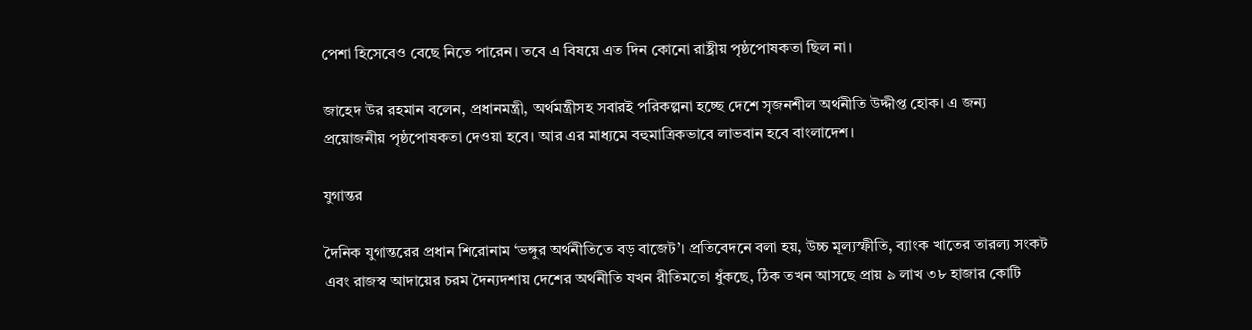পেশা হিসেবেও বেছে নিতে পারেন। তবে এ বিষয়ে এত দিন কোনো রাষ্ট্রীয় পৃষ্ঠপোষকতা ছিল না।

জাহেদ উর রহমান বলেন, প্রধানমন্ত্রী, অর্থমন্ত্রীসহ সবারই পরিকল্পনা হচ্ছে দেশে সৃজনশীল অর্থনীতি উদ্দীপ্ত হোক। এ জন্য প্রয়োজনীয় পৃষ্ঠপোষকতা দেওয়া হবে। আর এর মাধ্যমে বহুমাত্রিকভাবে লাভবান হবে বাংলাদেশ।

যুগান্তর

দৈনিক যুগান্তরের প্রধান শিরোনাম ‘ভঙ্গুর অর্থনীতিতে বড় বাজেট’। প্রতিবেদনে বলা হয়, উচ্চ মূল্যস্ফীতি, ব্যাংক খাতের তারল্য সংকট এবং রাজস্ব আদায়ের চরম দৈন্যদশায় দেশের অর্থনীতি যখন রীতিমতো ধুঁকছে, ঠিক তখন আসছে প্রায় ৯ লাখ ৩৮ হাজার কোটি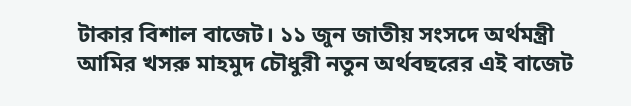টাকার বিশাল বাজেট। ১১ জুন জাতীয় সংসদে অর্থমন্ত্রী আমির খসরু মাহমুদ চৌধুরী নতুন অর্থবছরের এই বাজেট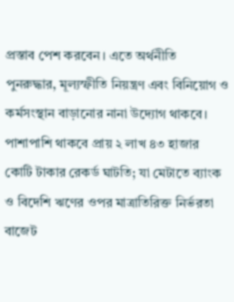প্রস্তাব পেশ করবেন। এতে অর্থনীতি পুনরুদ্ধার, মূল্যস্ফীতি নিয়ন্ত্রণ এবং বিনিয়োগ ও কর্মসংস্থান বাড়ানোর নানা উদ্যোগ থাকবে। পাশাপাশি থাকবে প্রায় ২ লাখ ৪৩ হাজার কোটি টাকার রেকর্ড ঘাটতি; যা মেটাতে ব্যাংক ও বিদেশি ঋণের ওপর মাত্রাতিরিক্ত নির্ভরতা বাজেট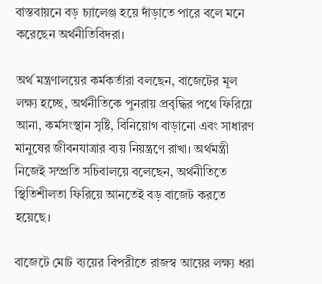বাস্তবায়নে বড় চ্যালেঞ্জ হয়ে দাঁড়াতে পারে বলে মনে করেছেন অর্থনীতিবিদরা।

অর্থ মন্ত্রণালয়ের কর্মকর্তারা বলছেন, বাজেটের মূল লক্ষ্য হচ্ছে, অর্থনীতিকে পুনরায় প্রবৃদ্ধির পথে ফিরিয়ে আনা, কর্মসংস্থান সৃষ্টি, বিনিয়োগ বাড়ানো এবং সাধারণ মানুষের জীবনযাত্রার ব্যয় নিয়ন্ত্রণে রাখা। অর্থমন্ত্রী নিজেই সম্প্রতি সচিবালয়ে বলেছেন, অর্থনীতিতে স্থিতিশীলতা ফিরিয়ে আনতেই বড় বাজেট করতে হয়েছে।

বাজেটে মোট ব্যয়ের বিপরীতে রাজস্ব আয়ের লক্ষ্য ধরা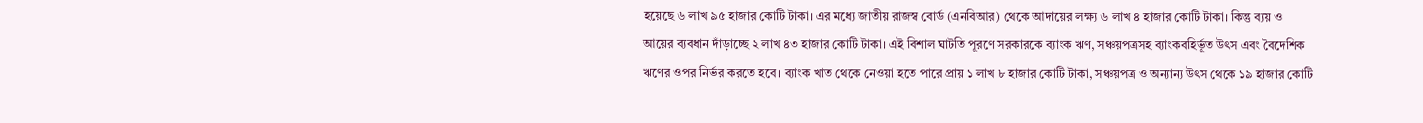হয়েছে ৬ লাখ ৯৫ হাজার কোটি টাকা। এর মধ্যে জাতীয় রাজস্ব বোর্ড (এনবিআর) থেকে আদায়ের লক্ষ্য ৬ লাখ ৪ হাজার কোটি টাকা। কিন্তু ব্যয় ও আয়ের ব্যবধান দাঁড়াচ্ছে ২ লাখ ৪৩ হাজার কোটি টাকা। এই বিশাল ঘাটতি পূরণে সরকারকে ব্যাংক ঋণ, সঞ্চয়পত্রসহ ব্যাংকবহির্ভূত উৎস এবং বৈদেশিক ঋণের ওপর নির্ভর করতে হবে। ব্যাংক খাত থেকে নেওয়া হতে পারে প্রায় ১ লাখ ৮ হাজার কোটি টাকা, সঞ্চয়পত্র ও অন্যান্য উৎস থেকে ১৯ হাজার কোটি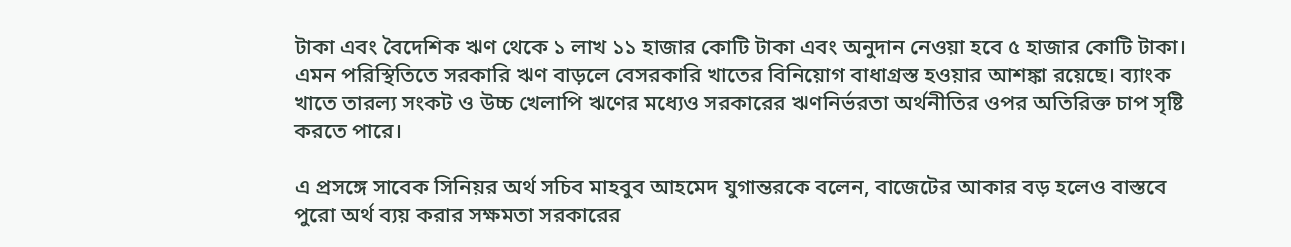টাকা এবং বৈদেশিক ঋণ থেকে ১ লাখ ১১ হাজার কোটি টাকা এবং অনুদান নেওয়া হবে ৫ হাজার কোটি টাকা। এমন পরিস্থিতিতে সরকারি ঋণ বাড়লে বেসরকারি খাতের বিনিয়োগ বাধাগ্রস্ত হওয়ার আশঙ্কা রয়েছে। ব্যাংক খাতে তারল্য সংকট ও উচ্চ খেলাপি ঋণের মধ্যেও সরকারের ঋণনির্ভরতা অর্থনীতির ওপর অতিরিক্ত চাপ সৃষ্টি করতে পারে।

এ প্রসঙ্গে সাবেক সিনিয়র অর্থ সচিব মাহবুব আহমেদ যুগান্তরকে বলেন, বাজেটের আকার বড় হলেও বাস্তবে পুরো অর্থ ব্যয় করার সক্ষমতা সরকারের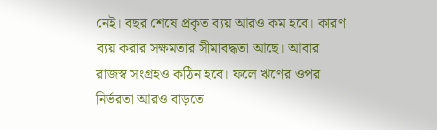নেই। বছর শেষে প্রকৃত ব্যয় আরও কম হবে। কারণ ব্যয় করার সক্ষমতার সীমাবদ্ধতা আছে। আবার রাজস্ব সংগ্রহও কঠিন হবে। ফলে ঋণের ওপর নির্ভরতা আরও বাড়তে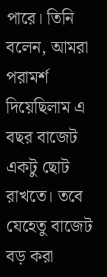পারে। তিনি বলেন, আমরা পরামর্শ দিয়েছিলাম এ বছর বাজেট একটু ছোট রাখতে। তবে যেহেতু বাজেট বড় করা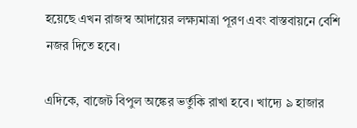হয়েছে এখন রাজস্ব আদায়ের লক্ষ্যমাত্রা পূরণ এবং বাস্তবায়নে বেশি নজর দিতে হবে।

এদিকে, বাজেট বিপুল অঙ্কের ভর্তুকি রাখা হবে। খাদ্যে ৯ হাজার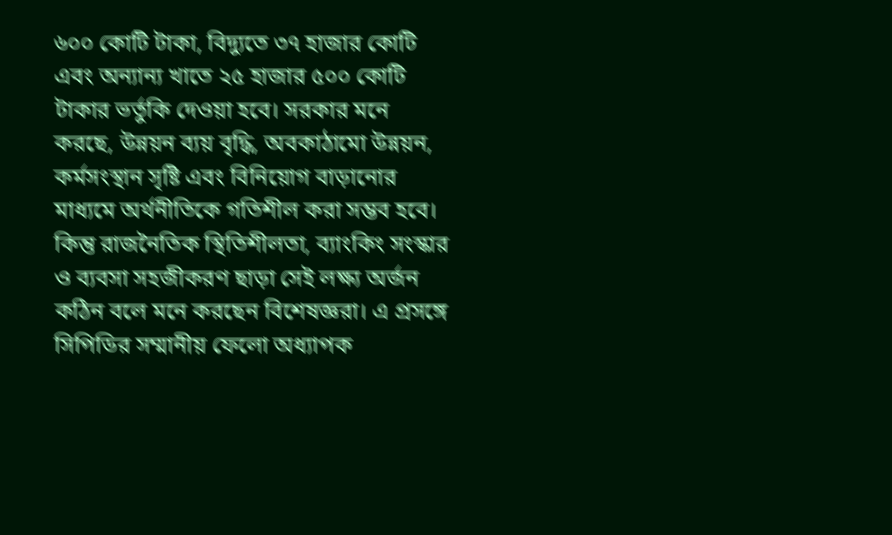৬০০ কোটি টাকা, বিদ্যুতে ৩৭ হাজার কোটি এবং অন্যান্য খাতে ২৫ হাজার ৫০০ কোটি টাকার ভর্তুকি দেওয়া হবে। সরকার মনে করছে, উন্নয়ন ব্যয় বৃদ্ধি, অবকাঠামো উন্নয়ন, কর্মসংস্থান সৃষ্টি এবং বিনিয়োগ বাড়ানোর মাধ্যমে অর্থনীতিকে গতিশীল করা সম্ভব হবে। কিন্তু রাজনৈতিক স্থিতিশীলতা, ব্যাংকিং সংস্কার ও ব্যবসা সহজীকরণ ছাড়া সেই লক্ষ্য অর্জন কঠিন বলে মনে করছেন বিশেষজ্ঞরা। এ প্রসঙ্গে সিপিডির সম্মানীয় ফেলো অধ্যাপক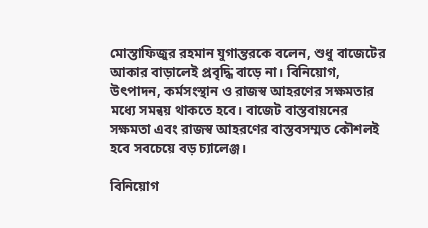মোস্তাফিজুর রহমান যুগান্তরকে বলেন, শুধু বাজেটের আকার বাড়ালেই প্রবৃদ্ধি বাড়ে না। বিনিয়োগ, উৎপাদন, কর্মসংস্থান ও রাজস্ব আহরণের সক্ষমতার মধ্যে সমন্বয় থাকতে হবে। বাজেট বাস্তবায়নের সক্ষমতা এবং রাজস্ব আহরণের বাস্তবসম্মত কৌশলই হবে সবচেয়ে বড় চ্যালেঞ্জ।

বিনিয়োগ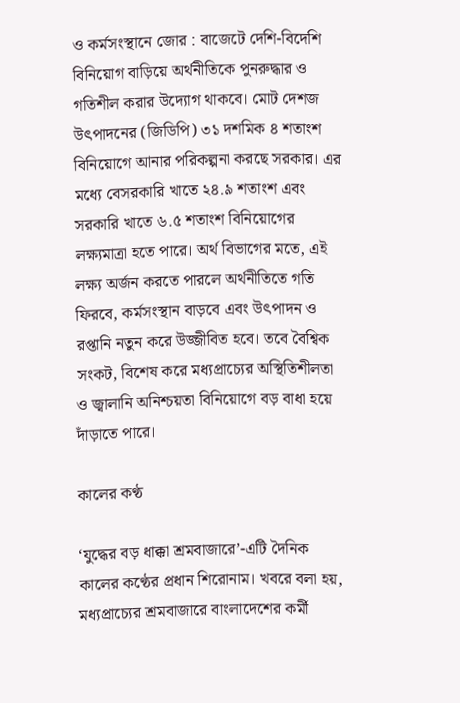ও কর্মসংস্থানে জোর : বাজেটে দেশি-বিদেশি বিনিয়োগ বাড়িয়ে অর্থনীতিকে পুনরুদ্ধার ও গতিশীল করার উদ্যোগ থাকবে। মোট দেশজ উৎপাদনের (জিডিপি) ৩১ দশমিক ৪ শতাংশ বিনিয়োগে আনার পরিকল্পনা করছে সরকার। এর মধ্যে বেসরকারি খাতে ২৪.৯ শতাংশ এবং সরকারি খাতে ৬.৫ শতাংশ বিনিয়োগের লক্ষ্যমাত্রা হতে পারে। অর্থ বিভাগের মতে, এই লক্ষ্য অর্জন করতে পারলে অর্থনীতিতে গতি ফিরবে, কর্মসংস্থান বাড়বে এবং উৎপাদন ও রপ্তানি নতুন করে উজ্জীবিত হবে। তবে বৈশ্বিক সংকট, বিশেষ করে মধ্যপ্রাচ্যের অস্থিতিশীলতা ও জ্বালানি অনিশ্চয়তা বিনিয়োগে বড় বাধা হয়ে দাঁড়াতে পারে।

কালের কণ্ঠ

‘যুদ্ধের বড় ধাক্কা শ্রমবাজারে’-এটি দৈনিক কালের কণ্ঠের প্রধান শিরোনাম। খবরে বলা হয়, মধ্যপ্রাচ্যের শ্রমবাজারে বাংলাদেশের কর্মী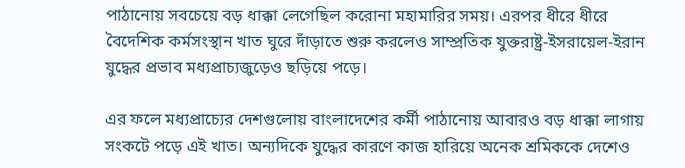পাঠানোয় সবচেয়ে বড় ধাক্কা লেগেছিল করোনা মহামারির সময়। এরপর ধীরে ধীরে বৈদেশিক কর্মসংস্থান খাত ঘুরে দাঁড়াতে শুরু করলেও সাম্প্রতিক যুক্তরাষ্ট্র-ইসরায়েল-ইরান যুদ্ধের প্রভাব মধ্যপ্রাচ্যজুড়েও ছড়িয়ে পড়ে।

এর ফলে মধ্যপ্রাচ্যের দেশগুলোয় বাংলাদেশের কর্মী পাঠানোয় আবারও বড় ধাক্কা লাগায় সংকটে পড়ে এই খাত। অন্যদিকে যুদ্ধের কারণে কাজ হারিয়ে অনেক শ্রমিককে দেশেও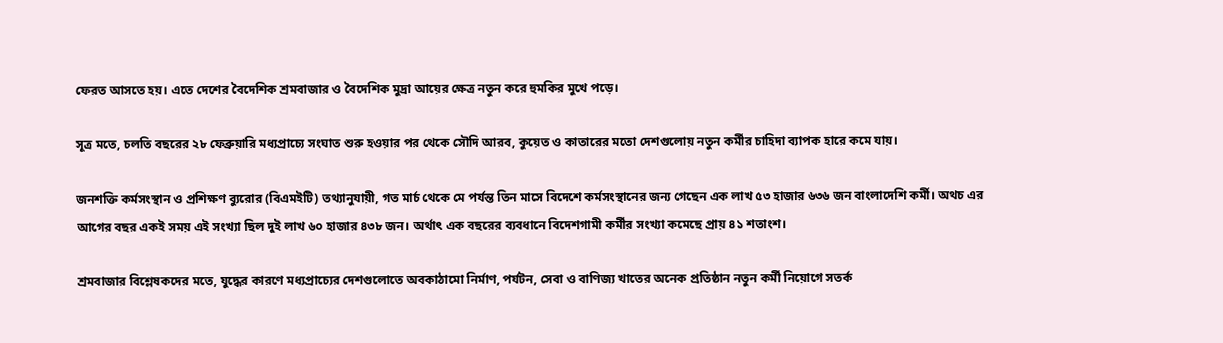ফেরত আসতে হয়। এতে দেশের বৈদেশিক শ্রমবাজার ও বৈদেশিক মুদ্রা আয়ের ক্ষেত্র নতুন করে হুমকির মুখে পড়ে।

সূত্র মতে, চলতি বছরের ২৮ ফেব্রুয়ারি মধ্যপ্রাচ্যে সংঘাত শুরু হওয়ার পর থেকে সৌদি আরব, কুয়েত ও কাতারের মতো দেশগুলোয় নতুন কর্মীর চাহিদা ব্যাপক হারে কমে যায়।

জনশক্তি কর্মসংস্থান ও প্রশিক্ষণ ব্যুরোর (বিএমইটি) তথ্যানুযায়ী, গত মার্চ থেকে মে পর্যন্ত তিন মাসে বিদেশে কর্মসংস্থানের জন্য গেছেন এক লাখ ৫৩ হাজার ৬৩৬ জন বাংলাদেশি কর্মী। অথচ এর আগের বছর একই সময় এই সংখ্যা ছিল দুই লাখ ৬০ হাজার ৪৩৮ জন। অর্থাৎ এক বছরের ব্যবধানে বিদেশগামী কর্মীর সংখ্যা কমেছে প্রায় ৪১ শতাংশ।

শ্রমবাজার বিশ্লেষকদের মতে, যুদ্ধের কারণে মধ্যপ্রাচ্যের দেশগুলোতে অবকাঠামো নির্মাণ, পর্যটন, সেবা ও বাণিজ্য খাতের অনেক প্রতিষ্ঠান নতুন কর্মী নিয়োগে সতর্ক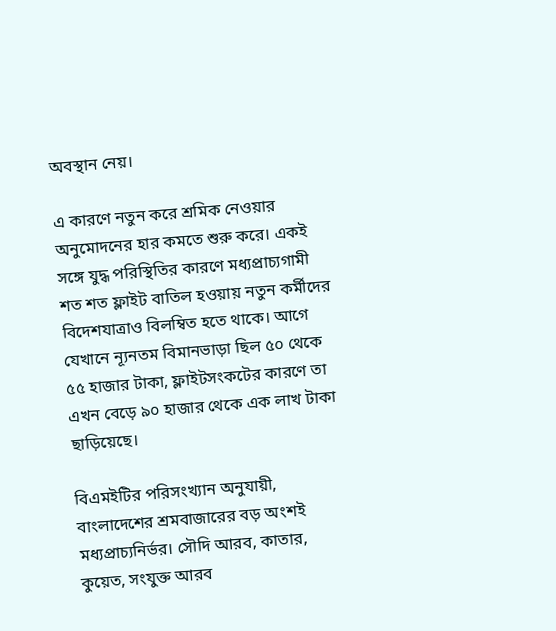অবস্থান নেয়।

এ কারণে নতুন করে শ্রমিক নেওয়ার অনুমোদনের হার কমতে শুরু করে। একই সঙ্গে যুদ্ধ পরিস্থিতির কারণে মধ্যপ্রাচ্যগামী শত শত ফ্লাইট বাতিল হওয়ায় নতুন কর্মীদের বিদেশযাত্রাও বিলম্বিত হতে থাকে। আগে যেখানে ন্যূনতম বিমানভাড়া ছিল ৫০ থেকে ৫৫ হাজার টাকা, ফ্লাইটসংকটের কারণে তা এখন বেড়ে ৯০ হাজার থেকে এক লাখ টাকা ছাড়িয়েছে।

বিএমইটির পরিসংখ্যান অনুযায়ী, বাংলাদেশের শ্রমবাজারের বড় অংশই মধ্যপ্রাচ্যনির্ভর। সৌদি আরব, কাতার, কুয়েত, সংযুক্ত আরব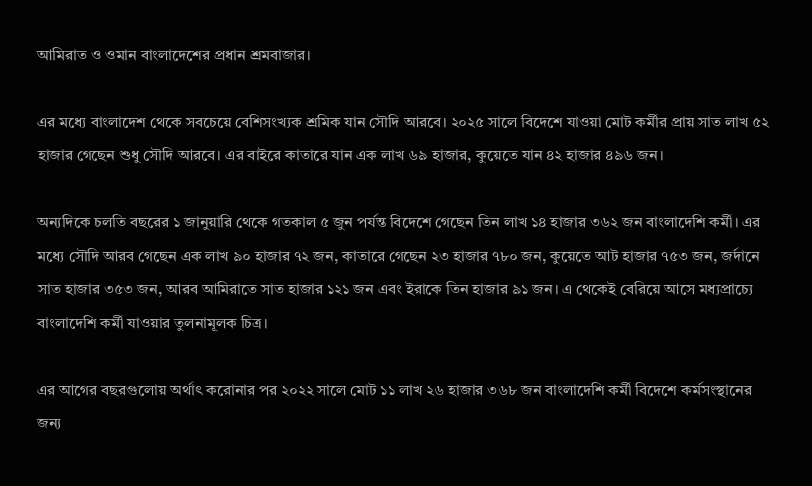আমিরাত ও ওমান বাংলাদেশের প্রধান শ্রমবাজার।

এর মধ্যে বাংলাদেশ থেকে সবচেয়ে বেশিসংখ্যক শ্রমিক যান সৌদি আরবে। ২০২৫ সালে বিদেশে যাওয়া মোট কর্মীর প্রায় সাত লাখ ৫২ হাজার গেছেন শুধু সৌদি আরবে। এর বাইরে কাতারে যান এক লাখ ৬৯ হাজার, কুয়েতে যান ৪২ হাজার ৪৯৬ জন।

অন্যদিকে চলতি বছরের ১ জানুয়ারি থেকে গতকাল ৫ জুন পর্যন্ত বিদেশে গেছেন তিন লাখ ১৪ হাজার ৩৬২ জন বাংলাদেশি কর্মী। এর মধ্যে সৌদি আরব গেছেন এক লাখ ৯০ হাজার ৭২ জন, কাতারে গেছেন ২৩ হাজার ৭৮০ জন, কুয়েতে আট হাজার ৭৫৩ জন, জর্দানে সাত হাজার ৩৫৩ জন, আরব আমিরাতে সাত হাজার ১২১ জন এবং ইরাকে তিন হাজার ৯১ জন। এ থেকেই বেরিয়ে আসে মধ্যপ্রাচ্যে বাংলাদেশি কর্মী যাওয়ার তুলনামূলক চিত্র।

এর আগের বছরগুলোয় অর্থাৎ করোনার পর ২০২২ সালে মোট ১১ লাখ ২৬ হাজার ৩৬৮ জন বাংলাদেশি কর্মী বিদেশে কর্মসংস্থানের জন্য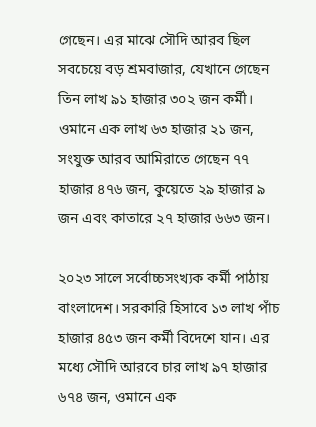গেছেন। এর মাঝে সৌদি আরব ছিল সবচেয়ে বড় শ্রমবাজার, যেখানে গেছেন তিন লাখ ৯১ হাজার ৩০২ জন কর্মী। ওমানে এক লাখ ৬৩ হাজার ২১ জন, সংযুক্ত আরব আমিরাতে গেছেন ৭৭ হাজার ৪৭৬ জন, কুয়েতে ২৯ হাজার ৯ জন এবং কাতারে ২৭ হাজার ৬৬৩ জন।

২০২৩ সালে সর্বোচ্চসংখ্যক কর্মী পাঠায় বাংলাদেশ। সরকারি হিসাবে ১৩ লাখ পাঁচ হাজার ৪৫৩ জন কর্মী বিদেশে যান। এর মধ্যে সৌদি আরবে চার লাখ ৯৭ হাজার ৬৭৪ জন, ওমানে এক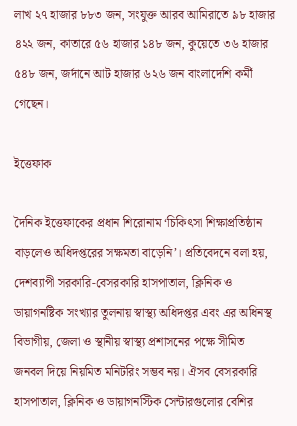লাখ ২৭ হাজার ৮৮৩ জন, সংযুক্ত আরব আমিরাতে ৯৮ হাজার ৪২২ জন, কাতারে ৫৬ হাজার ১৪৮ জন, কুয়েতে ৩৬ হাজার ৫৪৮ জন, জর্দানে আট হাজার ৬২৬ জন বাংলাদেশি কর্মী গেছেন।

ইত্তেফাক

দৈনিক ইত্তেফাকের প্রধান শিরোনাম ‘চিকিৎসা শিক্ষাপ্রতিষ্ঠান বাড়লেও অধিদপ্তরের সক্ষমতা বাড়েনি’। প্রতিবেদনে বলা হয়, দেশব্যাপী সরকারি-বেসরকারি হাসপাতাল, ক্লিনিক ও ডায়াগনষ্টিক সংখ্যার তুলনায় স্বাস্থ্য অধিদপ্তর এবং এর অধিনস্থ বিভাগীয়, জেলা ও স্থানীয় স্বাস্থ্য প্রশাসনের পক্ষে সীমিত জনবল দিয়ে নিয়মিত মনিটরিং সম্ভব নয়। ঐসব বেসরকারি হাসপাতাল, ক্লিনিক ও ডায়াগনস্টিক সেন্টারগুলোর বেশির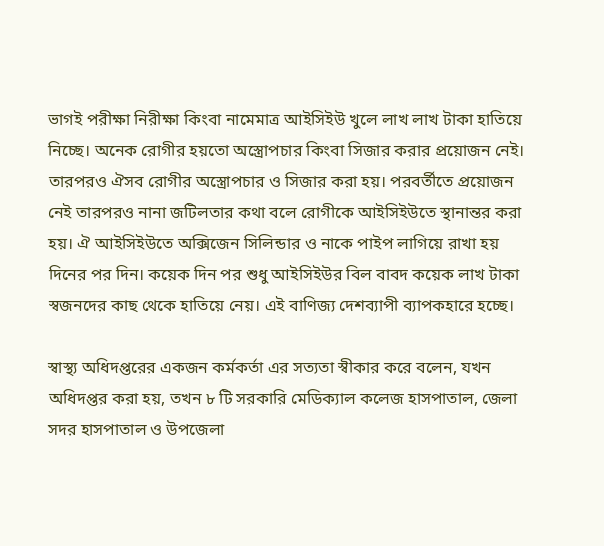ভাগই পরীক্ষা নিরীক্ষা কিংবা নামেমাত্র আইসিইউ খুলে লাখ লাখ টাকা হাতিয়ে নিচ্ছে। অনেক রোগীর হয়তো অস্ত্রোপচার কিংবা সিজার করার প্রয়োজন নেই। তারপরও ঐসব রোগীর অস্ত্রোপচার ও সিজার করা হয়। পরবর্তীতে প্রয়োজন নেই তারপরও নানা জটিলতার কথা বলে রোগীকে আইসিইউতে স্থানান্তর করা হয়। ঐ আইসিইউতে অক্সিজেন সিলিন্ডার ও নাকে পাইপ লাগিয়ে রাখা হয় দিনের পর দিন। কয়েক দিন পর শুধু আইসিইউর বিল বাবদ কয়েক লাখ টাকা স্বজনদের কাছ থেকে হাতিয়ে নেয়। এই বাণিজ্য দেশব্যাপী ব্যাপকহারে হচ্ছে।

স্বাস্থ্য অধিদপ্তরের একজন কর্মকর্তা এর সত্যতা স্বীকার করে বলেন, যখন অধিদপ্তর করা হয়, তখন ৮ টি সরকারি মেডিক্যাল কলেজ হাসপাতাল, জেলা সদর হাসপাতাল ও উপজেলা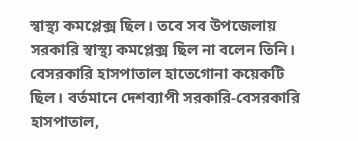স্বাস্থ্য কমপ্লেক্স ছিল। তবে সব উপজেলায় সরকারি স্বাস্থ্য কমপ্লেক্স ছিল না বলেন তিনি। বেসরকারি হাসপাতাল হাতেগোনা কয়েকটি ছিল। বর্তমানে দেশব্যাপী সরকারি-বেসরকারি হাসপাতাল,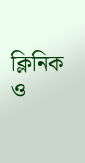ক্লিনিক ও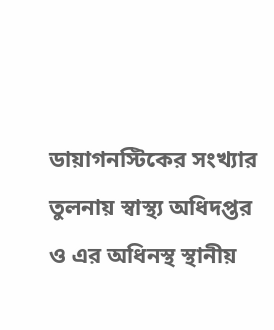ডায়াগনস্টিকের সংখ্যার তুলনায় স্বাস্থ্য অধিদপ্তর ও এর অধিনস্থ স্থানীয়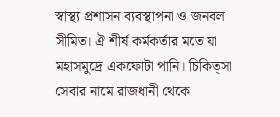স্বাস্থ্য প্রশাসন ব্যবস্থাপনা ও জনবল সীমিত। ঐ শীর্ষ কর্মকর্তার মতে যা মহাসমুদ্রে একফোটা পানি। চিকিত্সা সেবার নামে রাজধানী থেকে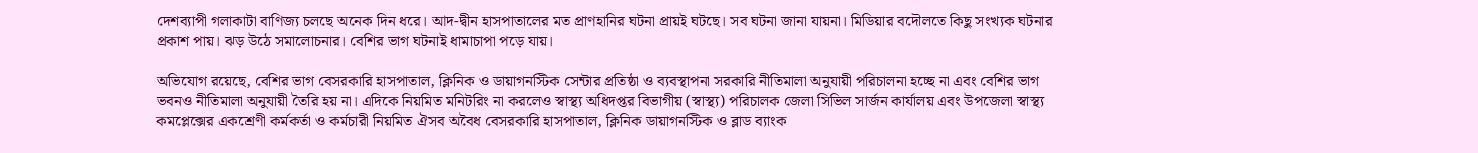দেশব্যাপী গলাকাটা বাণিজ্য চলছে অনেক দিন ধরে। আদ-দ্বীন হাসপাতালের মত প্রাণহানির ঘটনা প্রায়ই ঘটছে। সব ঘটনা জানা যায়না। মিডিয়ার বদৌলতে কিছু সংখ্যক ঘটনার প্রকাশ পায়। ঝড় উঠে সমালোচনার। বেশির ভাগ ঘটনাই ধামাচাপা পড়ে যায়।

অভিযোগ রয়েছে, বেশির ভাগ বেসরকারি হাসপাতাল, ক্লিনিক ও ডায়াগনস্টিক সেন্টার প্রতিষ্ঠা ও ব্যবস্থাপনা সরকারি নীতিমালা অনুযায়ী পরিচালনা হচ্ছে না এবং বেশির ভাগ ভবনও নীতিমালা অনুযায়ী তৈরি হয় না। এদিকে নিয়মিত মনিটরিং না করলেও স্বাস্থ্য অধিদপ্তর বিভাগীয় (স্বাস্থ্য) পরিচালক জেলা সিভিল সার্জন কার্যালয় এবং উপজেলা স্বাস্থ্য কমপ্লেক্সের একশ্রেণী কর্মকর্তা ও কর্মচারী নিয়মিত ঐসব অবৈধ বেসরকারি হাসপাতাল, ক্লিনিক ডায়াগনস্টিক ও ব্লাড ব্যাংক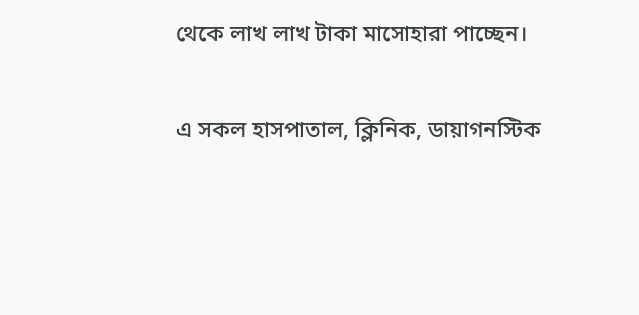থেকে লাখ লাখ টাকা মাসোহারা পাচ্ছেন।

এ সকল হাসপাতাল, ক্লিনিক, ডায়াগনস্টিক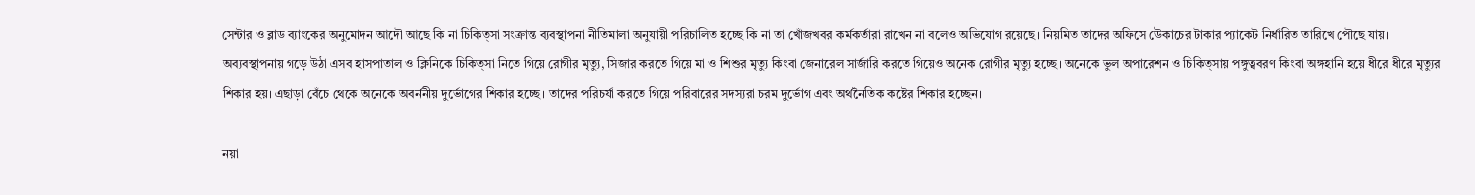সেন্টার ও ব্লাড ব্যাংকের অনুমোদন আদৌ আছে কি না চিকিত্সা সংক্রান্ত ব্যবস্থাপনা নীতিমালা অনুযায়ী পরিচালিত হচ্ছে কি না তা খোঁজখবর কর্মকর্তারা রাখেন না বলেও অভিযোগ রয়েছে। নিয়মিত তাদের অফিসে উেকাচের টাকার প্যাকেট নির্ধারিত তারিখে পৌছে যায়। অব্যবস্থাপনায় গড়ে উঠা এসব হাসপাতাল ও ক্লিনিকে চিকিত্সা নিতে গিয়ে রোগীর মৃত্যু, সিজার করতে গিয়ে মা ও শিশুর মৃত্যু কিংবা জেনারেল সার্জারি করতে গিয়েও অনেক রোগীর মৃত্যু হচ্ছে। অনেকে ভুল অপারেশন ও চিকিত্সায় পঙ্গুত্ববরণ কিংবা অঙ্গহানি হয়ে ধীরে ধীরে মৃত্যুর শিকার হয়। এছাড়া বেঁচে থেকে অনেকে অবর্ননীয় দুর্ভোগের শিকার হচ্ছে। তাদের পরিচর্যা করতে গিয়ে পরিবারের সদস্যরা চরম দুর্ভোগ এবং অর্থনৈতিক কষ্টের শিকার হচ্ছেন।

নয়া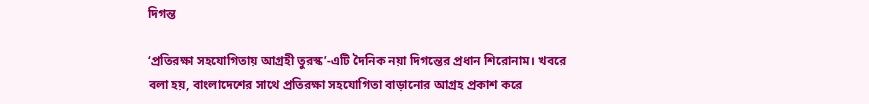দিগন্ত

‘প্রতিরক্ষা সহযোগিতায় আগ্রহী তুরস্ক’-এটি দৈনিক নয়া দিগন্তের প্রধান শিরোনাম। খবরে বলা হয়, বাংলাদেশের সাথে প্রতিরক্ষা সহযোগিতা বাড়ানোর আগ্রহ প্রকাশ করে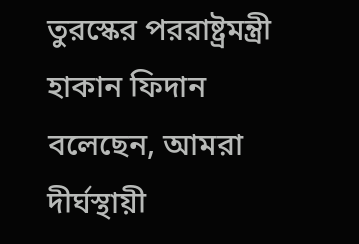তুরস্কের পররাষ্ট্রমন্ত্রী হাকান ফিদান বলেছেন, আমরা দীর্ঘস্থায়ী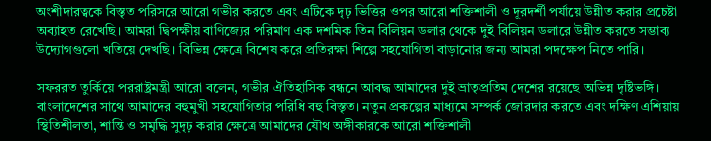অংশীদারত্বকে বিস্তৃত পরিসরে আরো গভীর করতে এবং এটিকে দৃঢ় ভিত্তির ওপর আরো শক্তিশালী ও দূরদর্শী পর্যায়ে উন্নীত করার প্রচেষ্টা অব্যাহত রেখেছি। আমরা দ্বিপক্ষীয় বাণিজ্যের পরিমাণ এক দশমিক তিন বিলিয়ন ডলার থেকে দুই বিলিয়ন ডলারে উন্নীত করতে সম্ভাব্য উদ্যোগগুলো খতিয়ে দেখছি। বিভিন্ন ক্ষেত্রে বিশেষ করে প্রতিরক্ষা শিল্পে সহযোগিতা বাড়ানোর জন্য আমরা পদক্ষেপ নিতে পারি।

সফররত তুর্কিয়ে পররাষ্ট্রমন্ত্রী আরো বলেন, গভীর ঐতিহাসিক বন্ধনে আবদ্ধ আমাদের দুই ভ্রাতৃপ্রতিম দেশের রয়েছে অভিন্ন দৃষ্টিভঙ্গি। বাংলাদেশের সাথে আমাদের বহুমুখী সহযোগিতার পরিধি বহু বিস্তৃত। নতুন প্রকল্পের মাধ্যমে সম্পর্ক জোরদার করতে এবং দক্ষিণ এশিয়ায় স্থিতিশীলতা, শান্তি ও সমৃদ্ধি সুদৃঢ় করার ক্ষেত্রে আমাদের যৌথ অঙ্গীকারকে আরো শক্তিশালী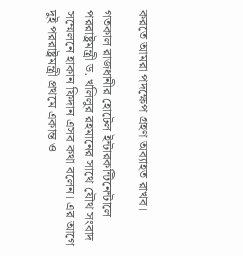করতে আমরা পদক্ষেপ গ্রহণ অব্যাহত রাখব।

গতকাল রাজধানীর হোটেল ইন্টারকন্টিনেন্টালে পররাষ্ট্রমন্ত্রী ড. খলিলুর রহমানের সাথে যৌথ সংবাদ সম্মেলনে হাকান ফিদান এসব কথা বলেন। এর আগে দুই পররাষ্ট্রমন্ত্রী প্রথমে একান্ত ও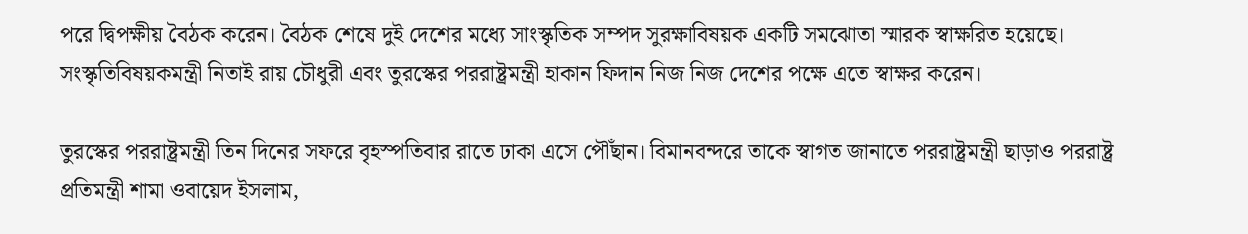পরে দ্বিপক্ষীয় বৈঠক করেন। বৈঠক শেষে দুই দেশের মধ্যে সাংস্কৃতিক সম্পদ সুরক্ষাবিষয়ক একটি সমঝোতা স্মারক স্বাক্ষরিত হয়েছে। সংস্কৃতিবিষয়কমন্ত্রী নিতাই রায় চৌধুরী এবং তুরস্কের পররাষ্ট্রমন্ত্রী হাকান ফিদান নিজ নিজ দেশের পক্ষে এতে স্বাক্ষর করেন।

তুরস্কের পররাষ্ট্রমন্ত্রী তিন দিনের সফরে বৃহস্পতিবার রাতে ঢাকা এসে পৌঁছান। বিমানবন্দরে তাকে স্বাগত জানাতে পররাষ্ট্রমন্ত্রী ছাড়াও পররাষ্ট্র প্রতিমন্ত্রী শামা ওবায়েদ ইসলাম,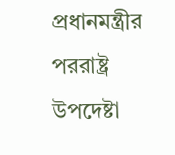প্রধানমন্ত্রীর পররাষ্ট্র উপদেষ্টা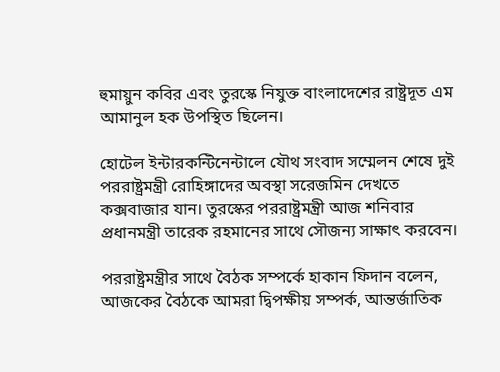হুমায়ুন কবির এবং তুরস্কে নিযুক্ত বাংলাদেশের রাষ্ট্রদূত এম আমানুল হক উপস্থিত ছিলেন।

হোটেল ইন্টারকন্টিনেন্টালে যৌথ সংবাদ সম্মেলন শেষে দুই পররাষ্ট্রমন্ত্রী রোহিঙ্গাদের অবস্থা সরেজমিন দেখতে কক্সবাজার যান। তুরস্কের পররাষ্ট্রমন্ত্রী আজ শনিবার প্রধানমন্ত্রী তারেক রহমানের সাথে সৌজন্য সাক্ষাৎ করবেন।

পররাষ্ট্রমন্ত্রীর সাথে বৈঠক সম্পর্কে হাকান ফিদান বলেন, আজকের বৈঠকে আমরা দ্বিপক্ষীয় সম্পর্ক, আন্তর্জাতিক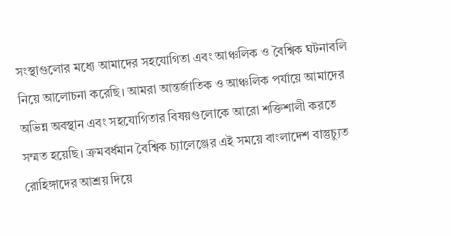সংস্থাগুলোর মধ্যে আমাদের সহযোগিতা এবং আঞ্চলিক ও বৈশ্বিক ঘটনাবলি নিয়ে আলোচনা করেছি। আমরা আন্তর্জাতিক ও আঞ্চলিক পর্যায়ে আমাদের অভিন্ন অবস্থান এবং সহযোগিতার বিষয়গুলোকে আরো শক্তিশালী করতে সম্মত হয়েছি। ক্রমবর্ধমান বৈশ্বিক চ্যালেঞ্জের এই সময়ে বাংলাদেশ বাস্তুচ্যুত রোহিঙ্গাদের আশ্রয় দিয়ে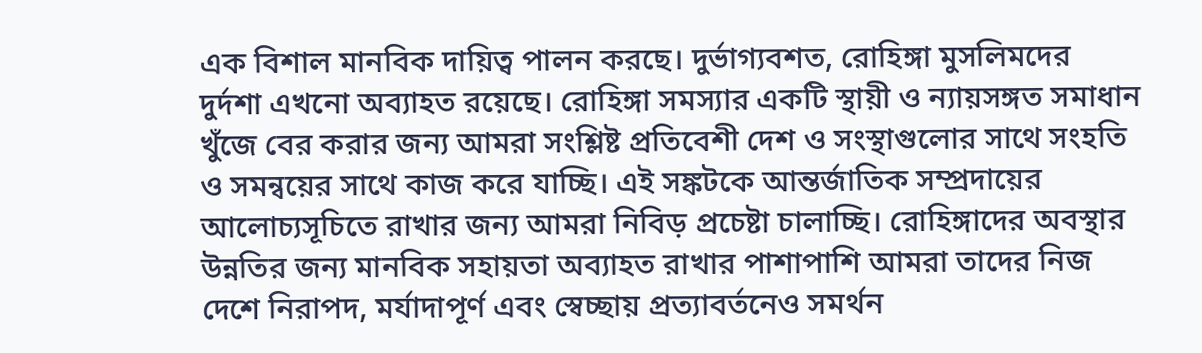এক বিশাল মানবিক দায়িত্ব পালন করছে। দুর্ভাগ্যবশত, রোহিঙ্গা মুসলিমদের দুর্দশা এখনো অব্যাহত রয়েছে। রোহিঙ্গা সমস্যার একটি স্থায়ী ও ন্যায়সঙ্গত সমাধান খুঁজে বের করার জন্য আমরা সংশ্লিষ্ট প্রতিবেশী দেশ ও সংস্থাগুলোর সাথে সংহতি ও সমন্বয়ের সাথে কাজ করে যাচ্ছি। এই সঙ্কটকে আন্তর্জাতিক সম্প্রদায়ের আলোচ্যসূচিতে রাখার জন্য আমরা নিবিড় প্রচেষ্টা চালাচ্ছি। রোহিঙ্গাদের অবস্থার উন্নতির জন্য মানবিক সহায়তা অব্যাহত রাখার পাশাপাশি আমরা তাদের নিজ দেশে নিরাপদ, মর্যাদাপূর্ণ এবং স্বেচ্ছায় প্রত্যাবর্তনেও সমর্থন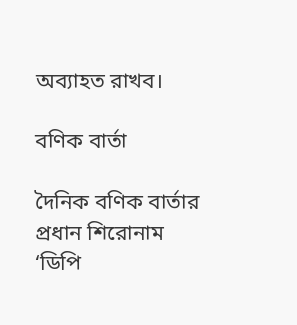অব্যাহত রাখব।

বণিক বার্তা

দৈনিক বণিক বার্তার প্রধান শিরোনাম ‘ডিপি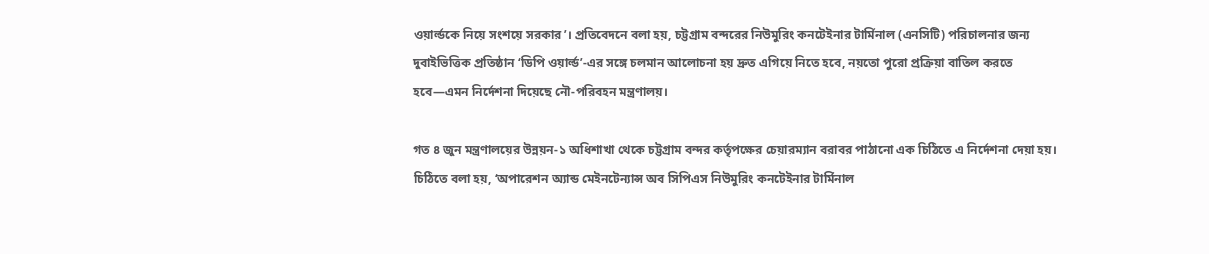ওয়ার্ল্ডকে নিয়ে সংশয়ে সরকার’। প্রতিবেদনে বলা হয়, চট্টগ্রাম বন্দরের নিউমুরিং কনটেইনার টার্মিনাল (এনসিটি) পরিচালনার জন্য দুবাইভিত্তিক প্রতিষ্ঠান ‘ডিপি ওয়ার্ল্ড’-এর সঙ্গে চলমান আলোচনা হয় দ্রুত এগিয়ে নিতে হবে, নয়তো পুরো প্রক্রিয়া বাতিল করতে হবে—এমন নির্দেশনা দিয়েছে নৌ-পরিবহন মন্ত্রণালয়।

গত ৪ জুন মন্ত্রণালয়ের উন্নয়ন-১ অধিশাখা থেকে চট্টগ্রাম বন্দর কর্তৃপক্ষের চেয়ারম্যান বরাবর পাঠানো এক চিঠিতে এ নির্দেশনা দেয়া হয়। চিঠিতে বলা হয়, ‘অপারেশন অ্যান্ড মেইনটেন্যান্স অব সিপিএস নিউমুরিং কনটেইনার টার্মিনাল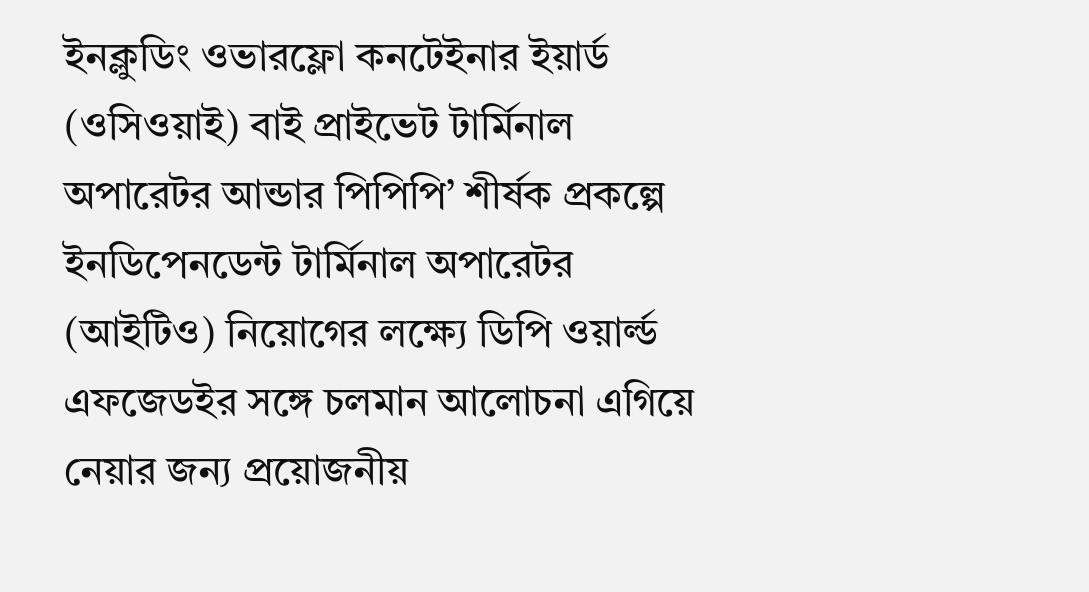ইনক্লুডিং ওভারফ্লো কনটেইনার ইয়ার্ড (ওসিওয়াই) বাই প্রাইভেট টার্মিনাল অপারেটর আন্ডার পিপিপি’ শীর্ষক প্রকল্পে ইনডিপেনডেন্ট টার্মিনাল অপারেটর (আইটিও) নিয়োগের লক্ষ্যে ডিপি ওয়ার্ল্ড এফজেডইর সঙ্গে চলমান আলোচনা এগিয়ে নেয়ার জন্য প্রয়োজনীয়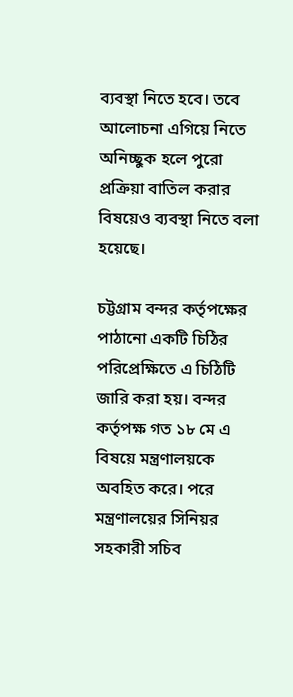ব্যবস্থা নিতে হবে। তবে আলোচনা এগিয়ে নিতে অনিচ্ছুক হলে পুরো প্রক্রিয়া বাতিল করার বিষয়েও ব্যবস্থা নিতে বলা হয়েছে।

চট্টগ্রাম বন্দর কর্তৃপক্ষের পাঠানো একটি চিঠির পরিপ্রেক্ষিতে এ চিঠিটি জারি করা হয়। বন্দর কর্তৃপক্ষ গত ১৮ মে এ বিষয়ে মন্ত্রণালয়কে অবহিত করে। পরে মন্ত্রণালয়ের সিনিয়র সহকারী সচিব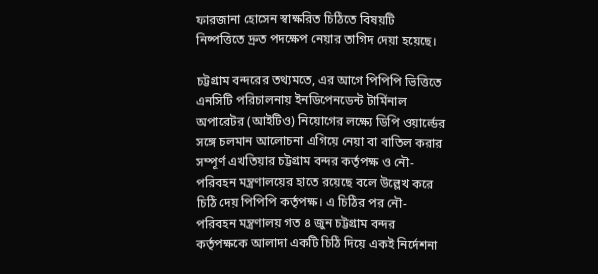ফারজানা হোসেন স্বাক্ষরিত চিঠিতে বিষয়টি নিষ্পত্তিতে দ্রুত পদক্ষেপ নেয়ার তাগিদ দেয়া হয়েছে।

চট্টগ্রাম বন্দরের তথ্যমতে, এর আগে পিপিপি ভিত্তিতে এনসিটি পরিচালনায় ইনডিপেনডেন্ট টার্মিনাল অপারেটর (আইটিও) নিয়োগের লক্ষ্যে ডিপি ওয়ার্ল্ডের সঙ্গে চলমান আলোচনা এগিয়ে নেয়া বা বাতিল করার সম্পূর্ণ এখতিয়ার চট্টগ্রাম বন্দর কর্তৃপক্ষ ও নৌ-পরিবহন মন্ত্রণালয়ের হাতে রয়েছে বলে উল্লেখ করে চিঠি দেয় পিপিপি কর্তৃপক্ষ। এ চিঠির পর নৌ-পরিবহন মন্ত্রণালয় গত ৪ জুন চট্টগ্রাম বন্দর কর্তৃপক্ষকে আলাদা একটি চিঠি দিয়ে একই নির্দেশনা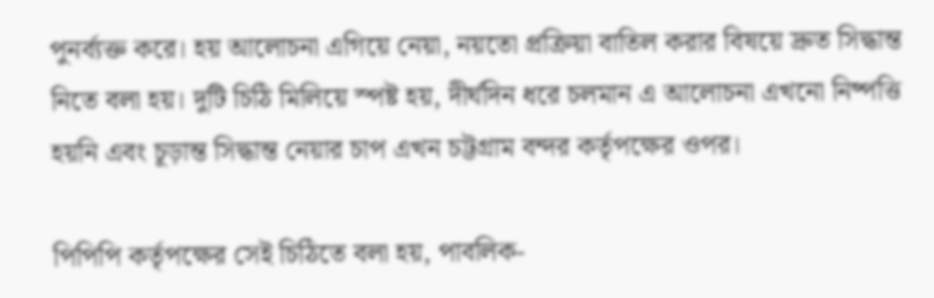পুনর্ব্যক্ত করে। হয় আলোচনা এগিয়ে নেয়া, নয়তো প্রক্রিয়া বাতিল করার বিষয়ে দ্রুত সিদ্ধান্ত নিতে বলা হয়। দুটি চিঠি মিলিয়ে স্পষ্ট হয়, দীর্ঘদিন ধরে চলমান এ আলোচনা এখনো নিষ্পত্তি হয়নি এবং চূড়ান্ত সিদ্ধান্ত নেয়ার চাপ এখন চট্টগ্রাম বন্দর কর্তৃপক্ষের ওপর।

পিপিপি কর্তৃপক্ষের সেই চিঠিতে বলা হয়, পাবলিক-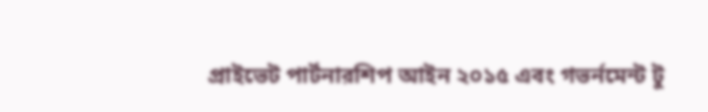প্রাইভেট পার্টনারশিপ আইন ২০১৫ এবং গভর্নমেন্ট টু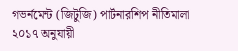গভর্নমেন্ট (জিটুজি) পার্টনারশিপ নীতিমালা ২০১৭ অনুযায়ী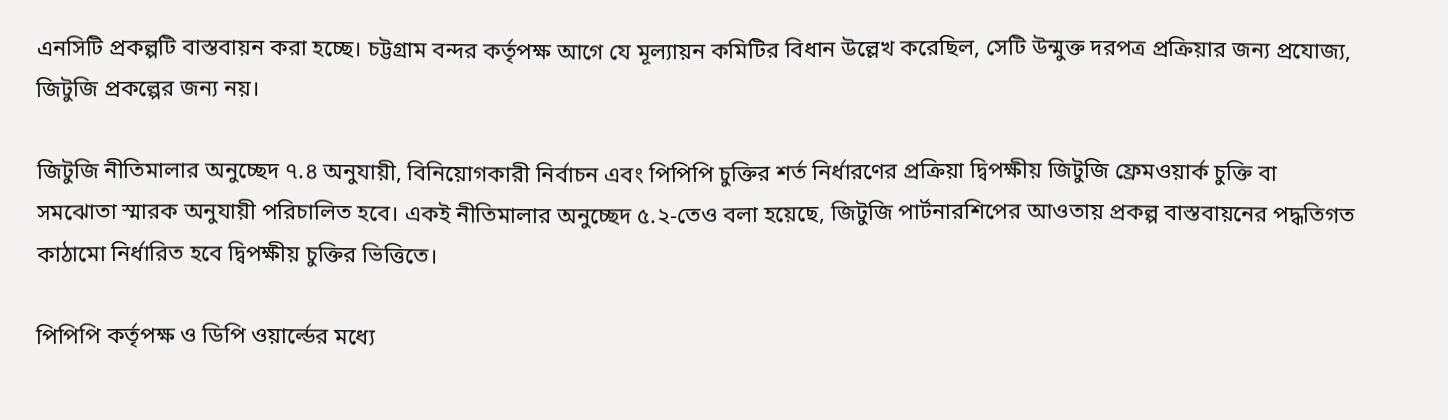এনসিটি প্রকল্পটি বাস্তবায়ন করা হচ্ছে। চট্টগ্রাম বন্দর কর্তৃপক্ষ আগে যে মূল্যায়ন কমিটির বিধান উল্লেখ করেছিল, সেটি উন্মুক্ত দরপত্র প্রক্রিয়ার জন্য প্রযোজ্য, জিটুজি প্রকল্পের জন্য নয়।

জিটুজি নীতিমালার অনুচ্ছেদ ৭.৪ অনুযায়ী, বিনিয়োগকারী নির্বাচন এবং পিপিপি চুক্তির শর্ত নির্ধারণের প্রক্রিয়া দ্বিপক্ষীয় জিটুজি ফ্রেমওয়ার্ক চুক্তি বা সমঝোতা স্মারক অনুযায়ী পরিচালিত হবে। একই নীতিমালার অনুচ্ছেদ ৫.২-তেও বলা হয়েছে, জিটুজি পার্টনারশিপের আওতায় প্রকল্প বাস্তবায়নের পদ্ধতিগত কাঠামো নির্ধারিত হবে দ্বিপক্ষীয় চুক্তির ভিত্তিতে।

পিপিপি কর্তৃপক্ষ ও ডিপি ওয়ার্ল্ডের মধ্যে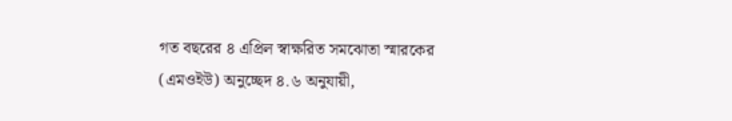গত বছরের ৪ এপ্রিল স্বাক্ষরিত সমঝোতা স্মারকের (এমওইউ) অনুচ্ছেদ ৪.৬ অনুযায়ী,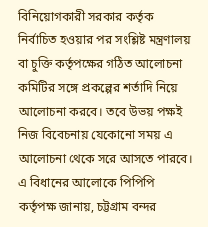বিনিয়োগকারী সরকার কর্তৃক নির্বাচিত হওয়ার পর সংশ্লিষ্ট মন্ত্রণালয় বা চুক্তি কর্তৃপক্ষের গঠিত আলোচনা কমিটির সঙ্গে প্রকল্পের শর্তাদি নিয়ে আলোচনা করবে। তবে উভয় পক্ষই নিজ বিবেচনায় যেকোনো সময় এ আলোচনা থেকে সরে আসতে পারবে। এ বিধানের আলোকে পিপিপি কর্তৃপক্ষ জানায়, চট্টগ্রাম বন্দর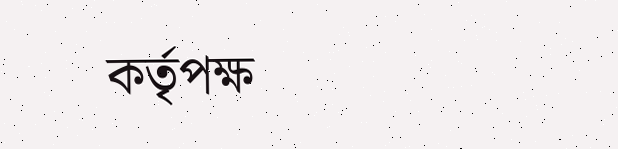কর্তৃপক্ষ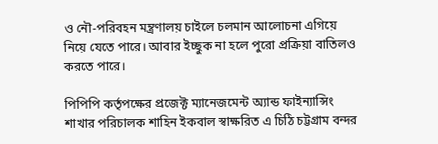ও নৌ-পরিবহন মন্ত্রণালয় চাইলে চলমান আলোচনা এগিয়ে নিয়ে যেতে পারে। আবার ইচ্ছুক না হলে পুরো প্রক্রিয়া বাতিলও করতে পারে।

পিপিপি কর্তৃপক্ষের প্রজেক্ট ম্যানেজমেন্ট অ্যান্ড ফাইন্যান্সিং শাখার পরিচালক শাহিন ইকবাল স্বাক্ষরিত এ চিঠি চট্টগ্রাম বন্দর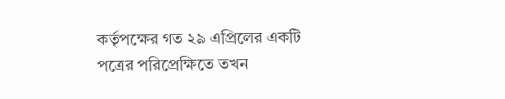কর্তৃপক্ষের গত ২৯ এপ্রিলের একটি পত্রের পরিপ্রেক্ষিতে তখন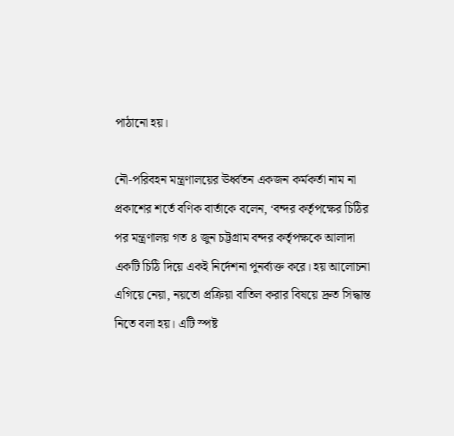পাঠানো হয়।

নৌ-পরিবহন মন্ত্রণালয়ের ঊর্ধ্বতন একজন কর্মকর্তা নাম না প্রকাশের শর্তে বণিক বার্তাকে বলেন, ‘বন্দর কর্তৃপক্ষের চিঠির পর মন্ত্রণালয় গত ৪ জুন চট্টগ্রাম বন্দর কর্তৃপক্ষকে আলাদা একটি চিঠি দিয়ে একই নির্দেশনা পুনর্ব্যক্ত করে। হয় আলোচনা এগিয়ে নেয়া, নয়তো প্রক্রিয়া বাতিল করার বিষয়ে দ্রুত সিদ্ধান্ত নিতে বলা হয়। এটি স্পষ্ট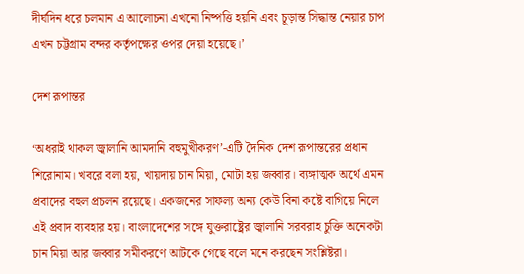দীর্ঘদিন ধরে চলমান এ আলোচনা এখনো নিষ্পত্তি হয়নি এবং চূড়ান্ত সিদ্ধান্ত নেয়ার চাপ এখন চট্টগ্রাম বন্দর কর্তৃপক্ষের ওপর দেয়া হয়েছে।’

দেশ রূপান্তর

‘অধরাই থাকল জ্বালানি আমদানি বহুমুখীকরণ’-এটি দৈনিক দেশ রূপান্তরের প্রধান শিরোনাম। খবরে বলা হয়, খায়দায় চান মিয়া, মোটা হয় জব্বার। ব্যঙ্গাত্মক অর্থে এমন প্রবাদের বহুল প্রচলন রয়েছে। একজনের সাফল্য অন্য কেউ বিনা কষ্টে বাগিয়ে নিলে এই প্রবাদ ব্যবহার হয়। বাংলাদেশের সঙ্গে যুক্তরাষ্ট্রের জ্বালানি সরবরাহ চুক্তি অনেকটা চান মিয়া আর জব্বার সমীকরণে আটকে গেছে বলে মনে করছেন সংশ্লিষ্টরা।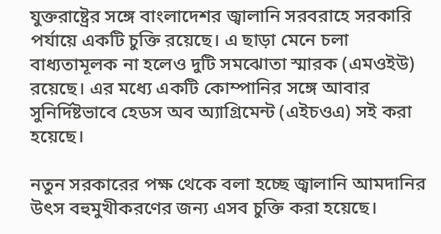যুক্তরাষ্ট্রের সঙ্গে বাংলাদেশর জ্বালানি সরবরাহে সরকারি পর্যায়ে একটি চুক্তি রয়েছে। এ ছাড়া মেনে চলা বাধ্যতামূলক না হলেও দুটি সমঝোতা স্মারক (এমওইউ) রয়েছে। এর মধ্যে একটি কোম্পানির সঙ্গে আবার সুনির্দিষ্টভাবে হেডস অব অ্যাগ্রিমেন্ট (এইচওএ) সই করা হয়েছে।

নতুন সরকারের পক্ষ থেকে বলা হচ্ছে জ্বালানি আমদানির উৎস বহুমুখীকরণের জন্য এসব চুক্তি করা হয়েছে।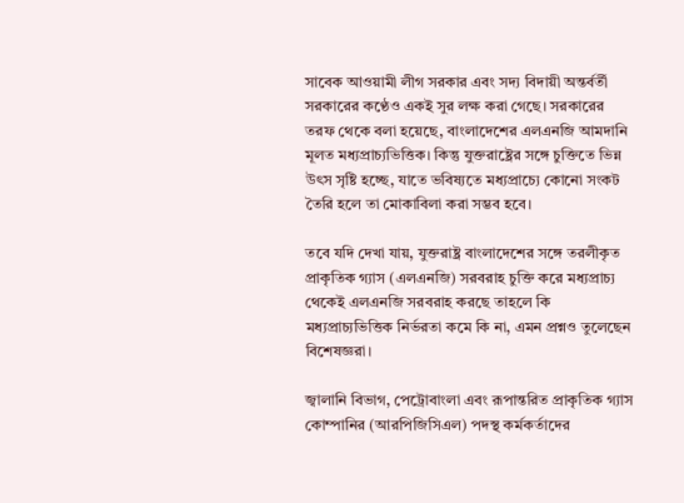সাবেক আওয়ামী লীগ সরকার এবং সদ্য বিদায়ী অন্তর্বর্তী সরকারের কণ্ঠেও একই সুর লক্ষ করা গেছে। সরকারের তরফ থেকে বলা হয়েছে, বাংলাদেশের এলএনজি আমদানি মূলত মধ্যপ্রাচ্যভিত্তিক। কিন্তু যুক্তরাষ্ট্রের সঙ্গে চুক্তিতে ভিন্ন উৎস সৃষ্টি হচ্ছে, যাতে ভবিষ্যতে মধ্যপ্রাচ্যে কোনো সংকট তৈরি হলে তা মোকাবিলা করা সম্ভব হবে।

তবে যদি দেখা যায়, যুক্তরাষ্ট্র বাংলাদেশের সঙ্গে তরলীকৃত প্রাকৃতিক গ্যাস (এলএনজি) সরবরাহ চুক্তি করে মধ্যপ্রাচ্য থেকেই এলএনজি সরবরাহ করছে তাহলে কি মধ্যপ্রাচ্যভিত্তিক নির্ভরতা কমে কি না, এমন প্রশ্নও তুলেছেন বিশেষজ্ঞরা।

জ্বালানি বিভাগ, পেট্রোবাংলা এবং রূপান্তরিত প্রাকৃতিক গ্যাস কোম্পানির (আরপিজিসিএল) পদস্থ কর্মকর্তাদের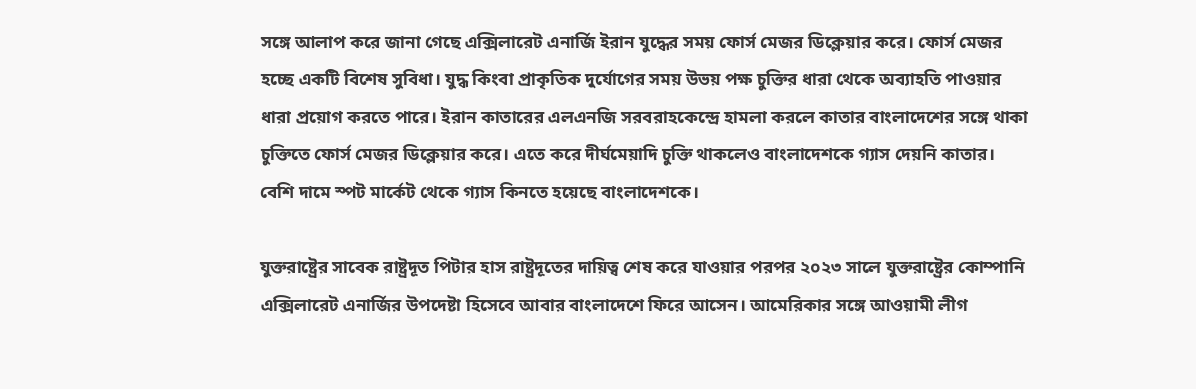সঙ্গে আলাপ করে জানা গেছে এক্সিলারেট এনার্জি ইরান যুদ্ধের সময় ফোর্স মেজর ডিক্লেয়ার করে। ফোর্স মেজর হচ্ছে একটি বিশেষ সুবিধা। যুদ্ধ কিংবা প্রাকৃতিক দুর্যোগের সময় উভয় পক্ষ চুক্তির ধারা থেকে অব্যাহতি পাওয়ার ধারা প্রয়োগ করতে পারে। ইরান কাতারের এলএনজি সরবরাহকেন্দ্রে হামলা করলে কাতার বাংলাদেশের সঙ্গে থাকা চুক্তিতে ফোর্স মেজর ডিক্লেয়ার করে। এতে করে দীর্ঘমেয়াদি চুক্তি থাকলেও বাংলাদেশকে গ্যাস দেয়নি কাতার। বেশি দামে স্পট মার্কেট থেকে গ্যাস কিনতে হয়েছে বাংলাদেশকে।

যুক্তরাষ্ট্রের সাবেক রাষ্ট্রদূত পিটার হাস রাষ্ট্রদূতের দায়িত্ব শেষ করে যাওয়ার পরপর ২০২৩ সালে যুক্তরাষ্ট্রের কোম্পানি এক্সিলারেট এনার্জির উপদেষ্টা হিসেবে আবার বাংলাদেশে ফিরে আসেন। আমেরিকার সঙ্গে আওয়ামী লীগ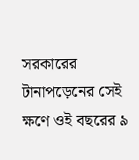সরকারের টানাপড়েনের সেই ক্ষণে ওই বছরের ৯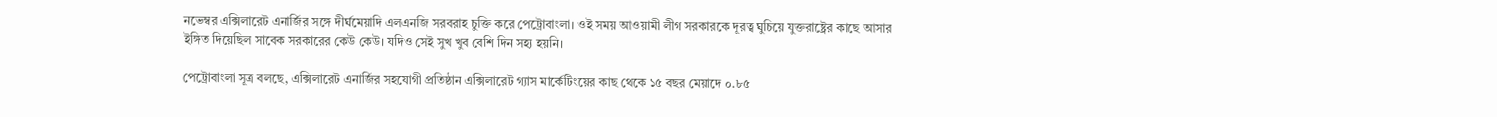নভেম্বর এক্সিলারেট এনার্জির সঙ্গে দীর্ঘমেয়াদি এলএনজি সরবরাহ চুক্তি করে পেট্রোবাংলা। ওই সময় আওয়ামী লীগ সরকারকে দূরত্ব ঘুচিয়ে যুক্তরাষ্ট্রের কাছে আসার ইঙ্গিত দিয়েছিল সাবেক সরকারের কেউ কেউ। যদিও সেই সুখ খুব বেশি দিন সহ্য হয়নি।

পেট্রোবাংলা সূত্র বলছে, এক্সিলারেট এনার্জির সহযোগী প্রতিষ্ঠান এক্সিলারেট গ্যাস মার্কেটিংয়ের কাছ থেকে ১৫ বছর মেয়াদে ০.৮৫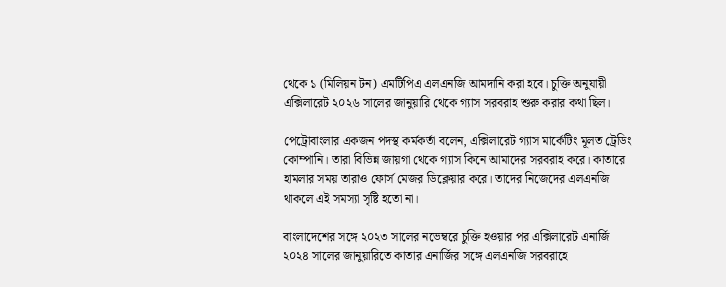থেকে ১ (মিলিয়ন টন) এমটিপিএ এলএনজি আমদানি করা হবে। চুক্তি অনুযায়ী এক্সিলারেট ২০২৬ সালের জানুয়ারি থেকে গ্যাস সরবরাহ শুরু করার কথা ছিল।

পেট্রোবাংলার একজন পদস্থ কর্মকর্তা বলেন, এক্সিলারেট গ্যাস মার্কেটিং মূলত ট্রেডিং কোম্পানি। তারা বিভিন্ন জায়গা থেকে গ্যাস কিনে আমাদের সরবরাহ করে। কাতারে হামলার সময় তারাও ফোর্স মেজর ডিক্লেয়ার করে। তাদের নিজেদের এলএনজি থাকলে এই সমস্যা সৃষ্টি হতো না।

বাংলাদেশের সঙ্গে ২০২৩ সালের নভেম্বরে চুক্তি হওয়ার পর এক্সিলারেট এনার্জি ২০২৪ সালের জানুয়ারিতে কাতার এনার্জির সঙ্গে এলএনজি সরবরাহে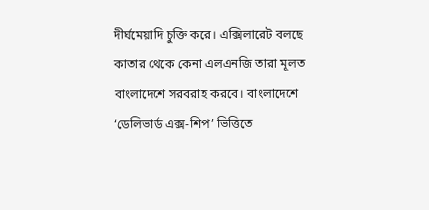দীর্ঘমেয়াদি চুক্তি করে। এক্সিলারেট বলছে কাতার থেকে কেনা এলএনজি তারা মূলত বাংলাদেশে সরবরাহ করবে। বাংলাদেশে ‘ডেলিভার্ড এক্স-শিপ’ ভিত্তিতে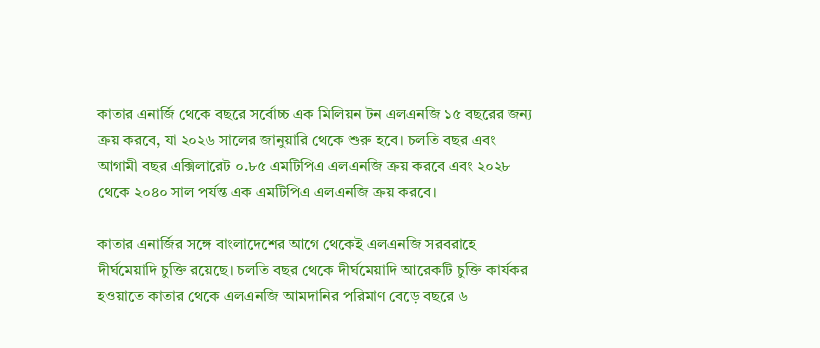কাতার এনার্জি থেকে বছরে সর্বোচ্চ এক মিলিয়ন টন এলএনজি ১৫ বছরের জন্য ক্রয় করবে, যা ২০২৬ সালের জানুয়ারি থেকে শুরু হবে। চলতি বছর এবং আগামী বছর এক্সিলারেট ০.৮৫ এমটিপিএ এলএনজি ক্রয় করবে এবং ২০২৮ থেকে ২০৪০ সাল পর্যন্ত এক এমটিপিএ এলএনজি ক্রয় করবে।

কাতার এনার্জির সঙ্গে বাংলাদেশের আগে থেকেই এলএনজি সরবরাহে দীর্ঘমেয়াদি চুক্তি রয়েছে। চলতি বছর থেকে দীর্ঘমেয়াদি আরেকটি চুক্তি কার্যকর হওয়াতে কাতার থেকে এলএনজি আমদানির পরিমাণ বেড়ে বছরে ৬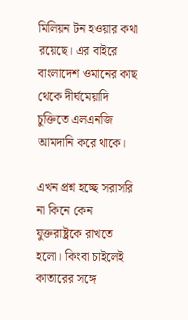মিলিয়ন টন হওয়ার কথা রয়েছে। এর বাইরে বাংলাদেশ ওমানের কাছ থেকে দীর্ঘমেয়াদি চুক্তিতে এলএনজি আমদানি করে থাকে।

এখন প্রশ্ন হচ্ছে সরাসরি না কিনে কেন যুক্তরাষ্ট্রকে রাখতে হলো। কিংবা চাইলেই কাতারের সঙ্গে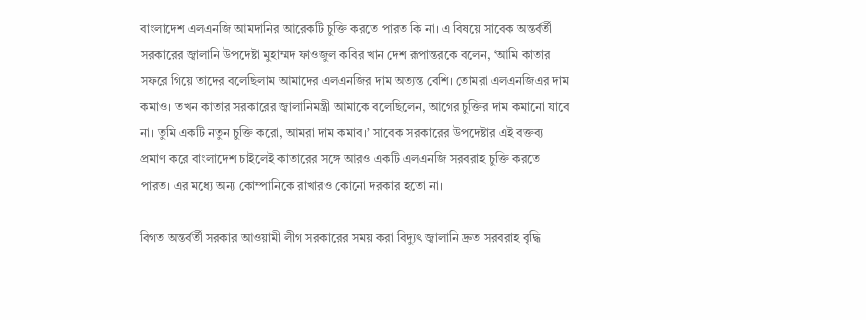বাংলাদেশ এলএনজি আমদানির আরেকটি চুক্তি করতে পারত কি না। এ বিষয়ে সাবেক অন্তর্বর্তী সরকারের জ্বালানি উপদেষ্টা মুহাম্মদ ফাওজুল কবির খান দেশ রূপান্তরকে বলেন, ‘আমি কাতার সফরে গিয়ে তাদের বলেছিলাম আমাদের এলএনজির দাম অত্যন্ত বেশি। তোমরা এলএনজিএর দাম কমাও। তখন কাতার সরকারের জ্বালানিমন্ত্রী আমাকে বলেছিলেন, আগের চুক্তির দাম কমানো যাবে না। তুমি একটি নতুন চুক্তি করো, আমরা দাম কমাব।’ সাবেক সরকারের উপদেষ্টার এই বক্তব্য প্রমাণ করে বাংলাদেশ চাইলেই কাতারের সঙ্গে আরও একটি এলএনজি সরবরাহ চুক্তি করতে পারত। এর মধ্যে অন্য কোম্পানিকে রাখারও কোনো দরকার হতো না।

বিগত অন্তর্বর্তী সরকার আওয়ামী লীগ সরকারের সময় করা বিদ্যুৎ জ্বালানি দ্রুত সরবরাহ বৃদ্ধি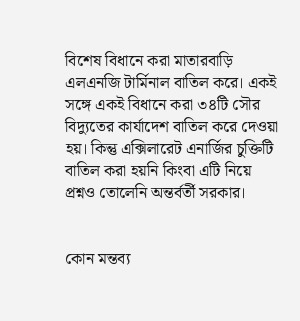বিশেষ বিধানে করা মাতারবাড়ি এলএনজি টার্মিনাল বাতিল করে। একই সঙ্গে একই বিধানে করা ৩৪টি সৌর বিদ্যুতের কার্যাদেশ বাতিল করে দেওয়া হয়। কিন্তু এক্সিলারেট এনার্জির চুক্তিটি বাতিল করা হয়নি কিংবা এটি নিয়ে প্রশ্নও তোলেনি অন্তর্বর্তী সরকার।


কোন মন্তব্য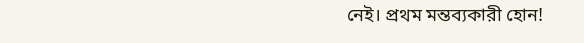নেই। প্রথম মন্তব্যকারী হোন!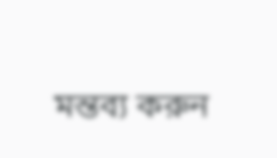মন্তব্য করুন